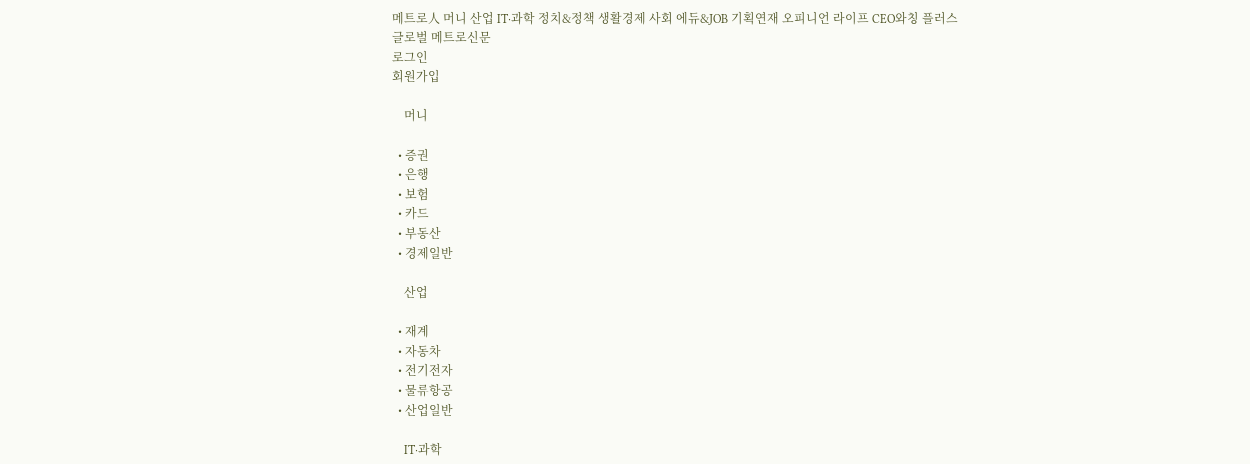메트로人 머니 산업 IT·과학 정치&정책 생활경제 사회 에듀&JOB 기획연재 오피니언 라이프 CEO와칭 플러스
글로벌 메트로신문
로그인
회원가입

    머니

  • 증권
  • 은행
  • 보험
  • 카드
  • 부동산
  • 경제일반

    산업

  • 재계
  • 자동차
  • 전기전자
  • 물류항공
  • 산업일반

    IT·과학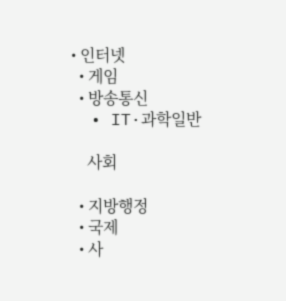• 인터넷
  • 게임
  • 방송통신
  • IT·과학일반

    사회

  • 지방행정
  • 국제
  • 사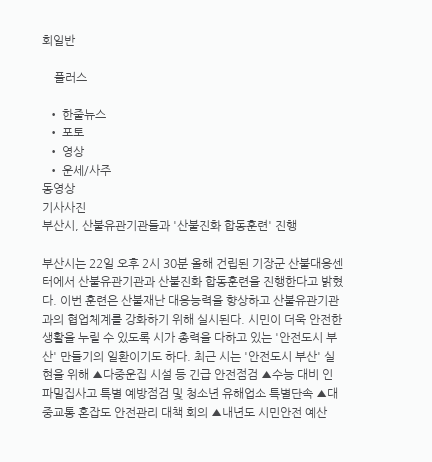회일반

    플러스

  • 한줄뉴스
  • 포토
  • 영상
  • 운세/사주
동영상
기사사진
부산시, 산불유관기관들과 '산불진화 합동훈련' 진행

부산시는 22일 오후 2시 30분 올해 건립된 기장군 산불대응센터에서 산불유관기관과 산불진화 합동훈련을 진행한다고 밝혔다. 이번 훈련은 산불재난 대응능력을 향상하고 산불유관기관과의 협업체계를 강화하기 위해 실시된다. 시민이 더욱 안전한 생활을 누릴 수 있도록 시가 총력을 다하고 있는 '안전도시 부산' 만들기의 일환이기도 하다. 최근 시는 '안전도시 부산' 실현을 위해 ▲다중운집 시설 등 긴급 안전점검 ▲수능 대비 인파밀집사고 특별 예방점검 및 청소년 유해업소 특별단속 ▲대중교통 혼잡도 안전관리 대책 회의 ▲내년도 시민안전 예산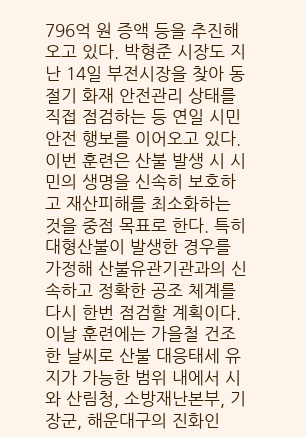796억 원 증액 등을 추진해오고 있다. 박형준 시장도 지난 14일 부전시장을 찾아 동절기 화재 안전관리 상태를 직접 점검하는 등 연일 시민안전 행보를 이어오고 있다. 이번 훈련은 산불 발생 시 시민의 생명을 신속히 보호하고 재산피해를 최소화하는 것을 중점 목표로 한다. 특히 대형산불이 발생한 경우를 가정해 산불유관기관과의 신속하고 정확한 공조 체계를 다시 한번 점검할 계획이다. 이날 훈련에는 가을철 건조한 날씨로 산불 대응태세 유지가 가능한 범위 내에서 시와 산림청, 소방재난본부, 기장군, 해운대구의 진화인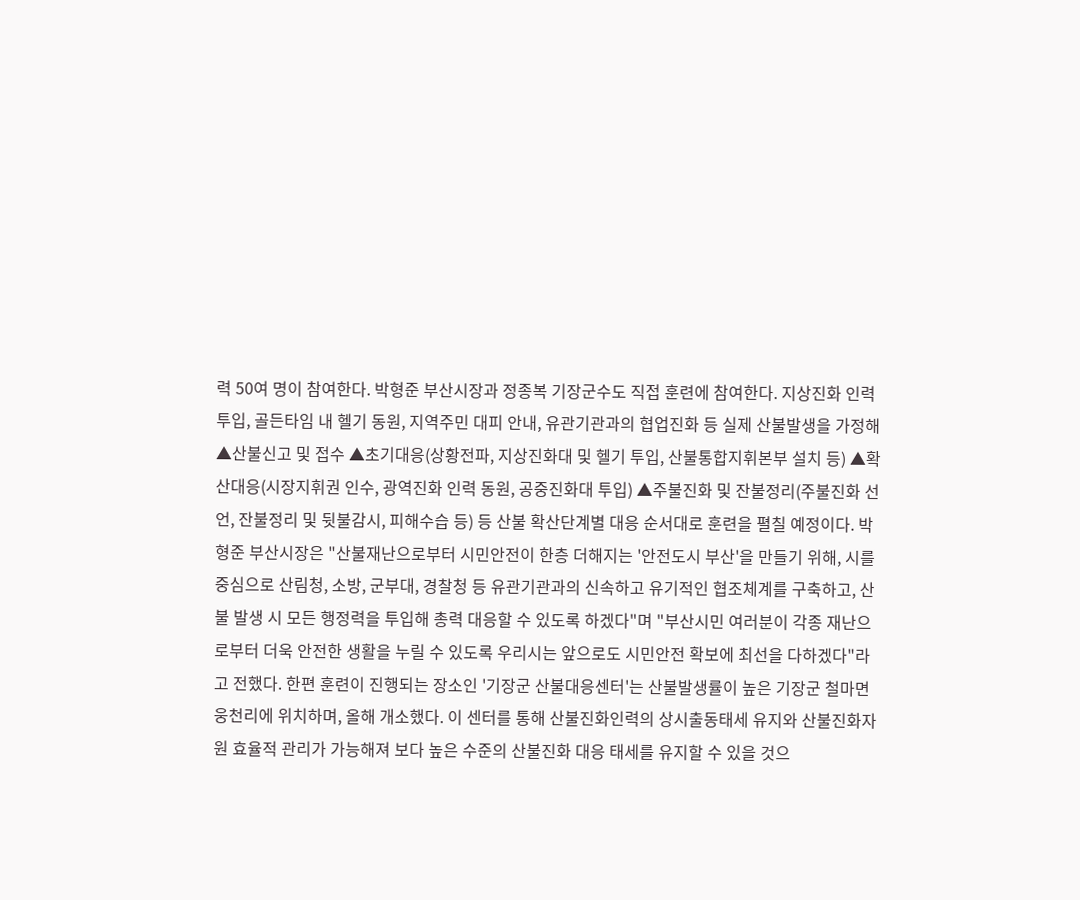력 50여 명이 참여한다. 박형준 부산시장과 정종복 기장군수도 직접 훈련에 참여한다. 지상진화 인력 투입, 골든타임 내 헬기 동원, 지역주민 대피 안내, 유관기관과의 협업진화 등 실제 산불발생을 가정해 ▲산불신고 및 접수 ▲초기대응(상황전파, 지상진화대 및 헬기 투입, 산불통합지휘본부 설치 등) ▲확산대응(시장지휘권 인수, 광역진화 인력 동원, 공중진화대 투입) ▲주불진화 및 잔불정리(주불진화 선언, 잔불정리 및 뒷불감시, 피해수습 등) 등 산불 확산단계별 대응 순서대로 훈련을 펼칠 예정이다. 박형준 부산시장은 "산불재난으로부터 시민안전이 한층 더해지는 '안전도시 부산'을 만들기 위해, 시를 중심으로 산림청, 소방, 군부대, 경찰청 등 유관기관과의 신속하고 유기적인 협조체계를 구축하고, 산불 발생 시 모든 행정력을 투입해 총력 대응할 수 있도록 하겠다"며 "부산시민 여러분이 각종 재난으로부터 더욱 안전한 생활을 누릴 수 있도록 우리시는 앞으로도 시민안전 확보에 최선을 다하겠다"라고 전했다. 한편 훈련이 진행되는 장소인 '기장군 산불대응센터'는 산불발생률이 높은 기장군 철마면 웅천리에 위치하며, 올해 개소했다. 이 센터를 통해 산불진화인력의 상시출동태세 유지와 산불진화자원 효율적 관리가 가능해져 보다 높은 수준의 산불진화 대응 태세를 유지할 수 있을 것으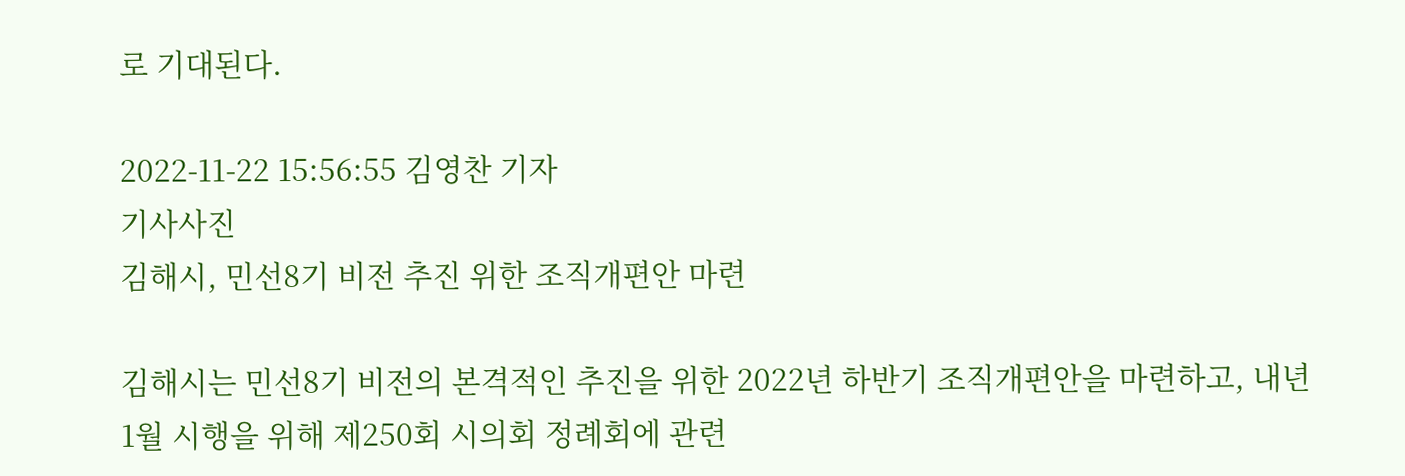로 기대된다.

2022-11-22 15:56:55 김영찬 기자
기사사진
김해시, 민선8기 비전 추진 위한 조직개편안 마련

김해시는 민선8기 비전의 본격적인 추진을 위한 2022년 하반기 조직개편안을 마련하고, 내년 1월 시행을 위해 제250회 시의회 정례회에 관련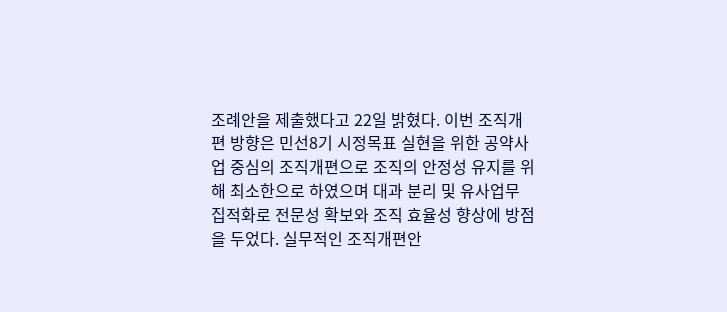조례안을 제출했다고 22일 밝혔다. 이번 조직개편 방향은 민선8기 시정목표 실현을 위한 공약사업 중심의 조직개편으로 조직의 안정성 유지를 위해 최소한으로 하였으며 대과 분리 및 유사업무 집적화로 전문성 확보와 조직 효율성 향상에 방점을 두었다. 실무적인 조직개편안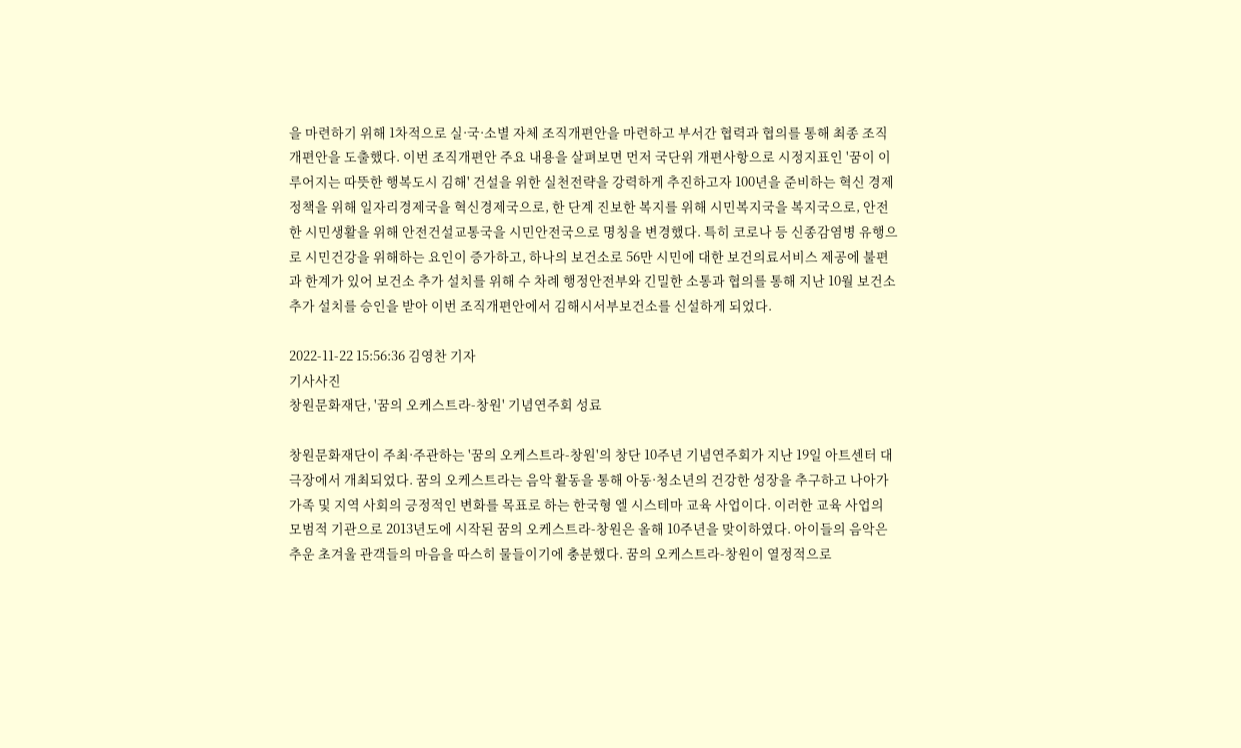을 마련하기 위해 1차적으로 실·국·소별 자체 조직개편안을 마련하고 부서간 협력과 협의를 통해 최종 조직개편안을 도출했다. 이번 조직개편안 주요 내용을 살펴보면 먼저 국단위 개편사항으로 시정지표인 '꿈이 이루어지는 따뜻한 행복도시 김해' 건설을 위한 실천전략을 강력하게 추진하고자 100년을 준비하는 혁신 경제정책을 위해 일자리경제국을 혁신경제국으로, 한 단계 진보한 복지를 위해 시민복지국을 복지국으로, 안전한 시민생활을 위해 안전건설교통국을 시민안전국으로 명칭을 변경했다. 특히 코로나 등 신종감염병 유행으로 시민건강을 위해하는 요인이 증가하고, 하나의 보건소로 56만 시민에 대한 보건의료서비스 제공에 불편과 한계가 있어 보건소 추가 설치를 위해 수 차례 행정안전부와 긴밀한 소통과 협의를 통해 지난 10월 보건소 추가 설치를 승인을 받아 이번 조직개편안에서 김해시서부보건소를 신설하게 되었다.

2022-11-22 15:56:36 김영찬 기자
기사사진
창원문화재단, '꿈의 오케스트라-창원' 기념연주회 성료

창원문화재단이 주최·주관하는 '꿈의 오케스트라-창원'의 창단 10주년 기념연주회가 지난 19일 아트센터 대극장에서 개최되었다. 꿈의 오케스트라는 음악 활동을 통해 아동·청소년의 건강한 성장을 추구하고 나아가 가족 및 지역 사회의 긍정적인 변화를 목표로 하는 한국형 엘 시스테마 교육 사업이다. 이러한 교육 사업의 모범적 기관으로 2013년도에 시작된 꿈의 오케스트라-창원은 올해 10주년을 맞이하였다. 아이들의 음악은 추운 초겨울 관객들의 마음을 따스히 물들이기에 충분했다. 꿈의 오케스트라-창원이 열정적으로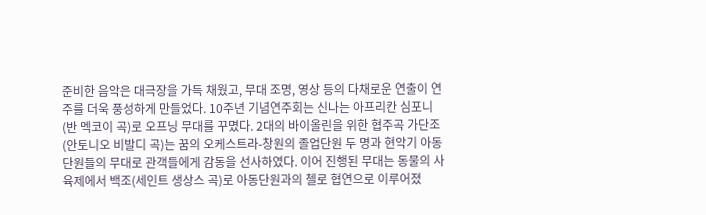준비한 음악은 대극장을 가득 채웠고, 무대 조명, 영상 등의 다채로운 연출이 연주를 더욱 풍성하게 만들었다. 10주년 기념연주회는 신나는 아프리칸 심포니(반 멕코이 곡)로 오프닝 무대를 꾸몄다. 2대의 바이올린을 위한 협주곡 가단조(안토니오 비발디 곡)는 꿈의 오케스트라-창원의 졸업단원 두 명과 현악기 아동단원들의 무대로 관객들에게 감동을 선사하였다. 이어 진행된 무대는 동물의 사육제에서 백조(세인트 생상스 곡)로 아동단원과의 첼로 협연으로 이루어졌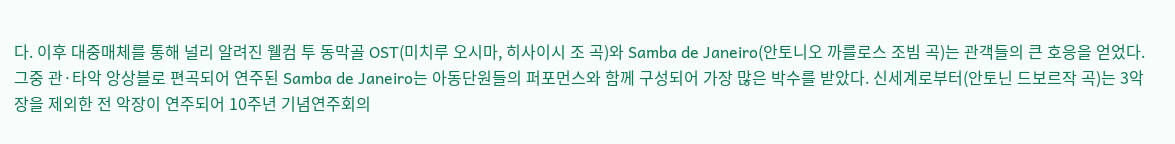다. 이후 대중매체를 통해 널리 알려진 웰컴 투 동막골 OST(미치루 오시마, 히사이시 조 곡)와 Samba de Janeiro(안토니오 까를로스 조빔 곡)는 관객들의 큰 호응을 얻었다. 그중 관·타악 앙상블로 편곡되어 연주된 Samba de Janeiro는 아동단원들의 퍼포먼스와 함께 구성되어 가장 많은 박수를 받았다. 신세계로부터(안토닌 드보르작 곡)는 3악장을 제외한 전 악장이 연주되어 10주년 기념연주회의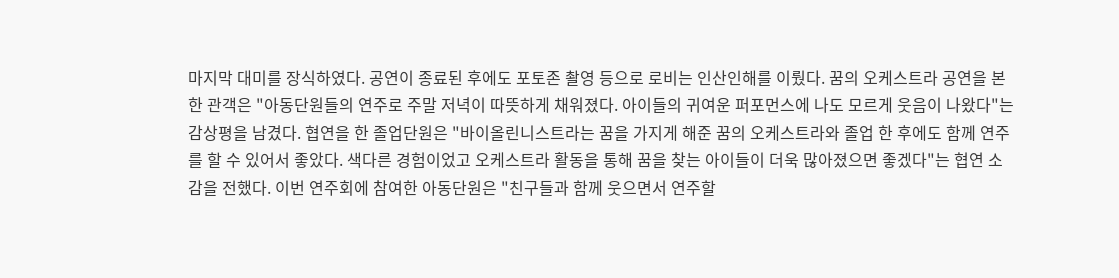마지막 대미를 장식하였다. 공연이 종료된 후에도 포토존 촬영 등으로 로비는 인산인해를 이뤘다. 꿈의 오케스트라 공연을 본 한 관객은 "아동단원들의 연주로 주말 저녁이 따뜻하게 채워졌다. 아이들의 귀여운 퍼포먼스에 나도 모르게 웃음이 나왔다"는 감상평을 남겼다. 협연을 한 졸업단원은 "바이올린니스트라는 꿈을 가지게 해준 꿈의 오케스트라와 졸업 한 후에도 함께 연주를 할 수 있어서 좋았다. 색다른 경험이었고 오케스트라 활동을 통해 꿈을 찾는 아이들이 더욱 많아졌으면 좋겠다"는 협연 소감을 전했다. 이번 연주회에 참여한 아동단원은 "친구들과 함께 웃으면서 연주할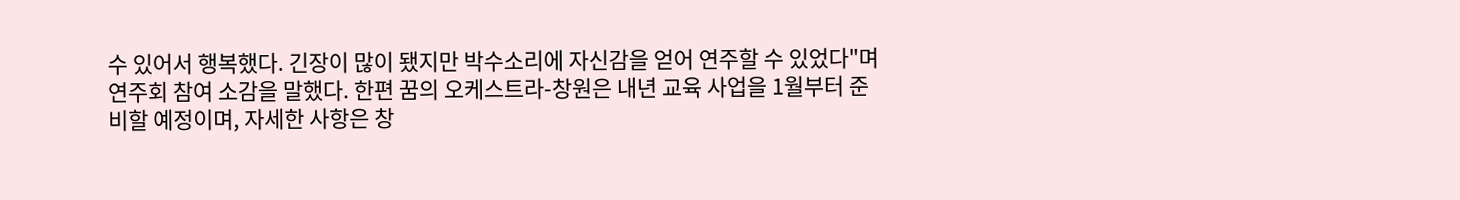수 있어서 행복했다. 긴장이 많이 됐지만 박수소리에 자신감을 얻어 연주할 수 있었다"며 연주회 참여 소감을 말했다. 한편 꿈의 오케스트라-창원은 내년 교육 사업을 1월부터 준비할 예정이며, 자세한 사항은 창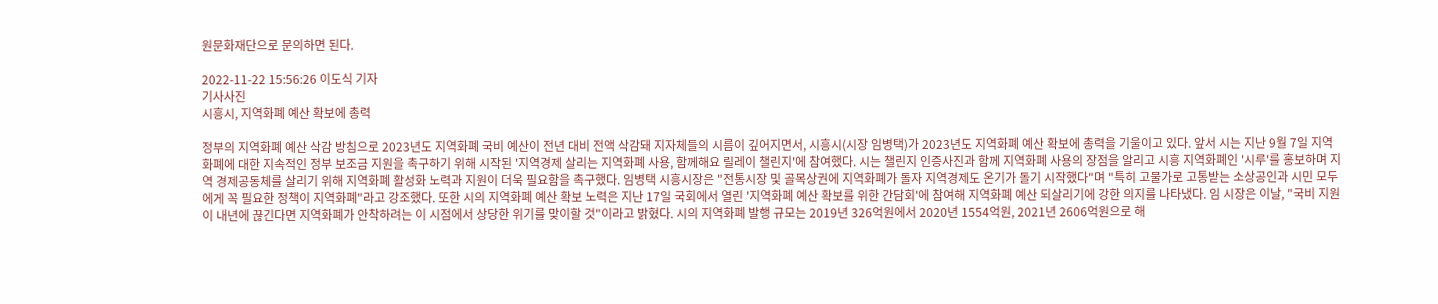원문화재단으로 문의하면 된다.

2022-11-22 15:56:26 이도식 기자
기사사진
시흥시, 지역화폐 예산 확보에 총력

정부의 지역화폐 예산 삭감 방침으로 2023년도 지역화폐 국비 예산이 전년 대비 전액 삭감돼 지자체들의 시름이 깊어지면서, 시흥시(시장 임병택)가 2023년도 지역화폐 예산 확보에 총력을 기울이고 있다. 앞서 시는 지난 9월 7일 지역화폐에 대한 지속적인 정부 보조금 지원을 촉구하기 위해 시작된 '지역경제 살리는 지역화폐 사용, 함께해요 릴레이 챌린지'에 참여했다. 시는 챌린지 인증사진과 함께 지역화폐 사용의 장점을 알리고 시흥 지역화폐인 '시루'를 홍보하며 지역 경제공동체를 살리기 위해 지역화폐 활성화 노력과 지원이 더욱 필요함을 촉구했다. 임병택 시흥시장은 "전통시장 및 골목상권에 지역화폐가 돌자 지역경제도 온기가 돌기 시작했다"며 "특히 고물가로 고통받는 소상공인과 시민 모두에게 꼭 필요한 정책이 지역화폐"라고 강조했다. 또한 시의 지역화폐 예산 확보 노력은 지난 17일 국회에서 열린 '지역화폐 예산 확보를 위한 간담회'에 참여해 지역화폐 예산 되살리기에 강한 의지를 나타냈다. 임 시장은 이날, "국비 지원이 내년에 끊긴다면 지역화폐가 안착하려는 이 시점에서 상당한 위기를 맞이할 것"이라고 밝혔다. 시의 지역화폐 발행 규모는 2019년 326억원에서 2020년 1554억원, 2021년 2606억원으로 해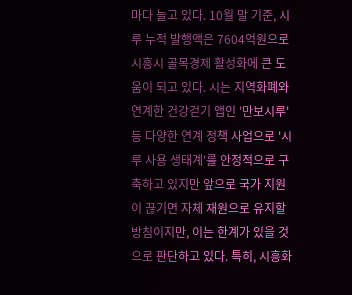마다 늘고 있다. 10월 말 기준, 시루 누적 발행액은 7604억원으로 시흥시 골목경제 활성화에 큰 도움이 되고 있다. 시는 지역화폐와 연계한 건강걷기 앱인 '만보시루' 등 다양한 연계 정책 사업으로 '시루 사용 생태계'를 안정적으로 구축하고 있지만 앞으로 국가 지원이 끊기면 자체 재원으로 유지할 방침이지만, 이는 한계가 있을 것으로 판단하고 있다. 특히, 시흥화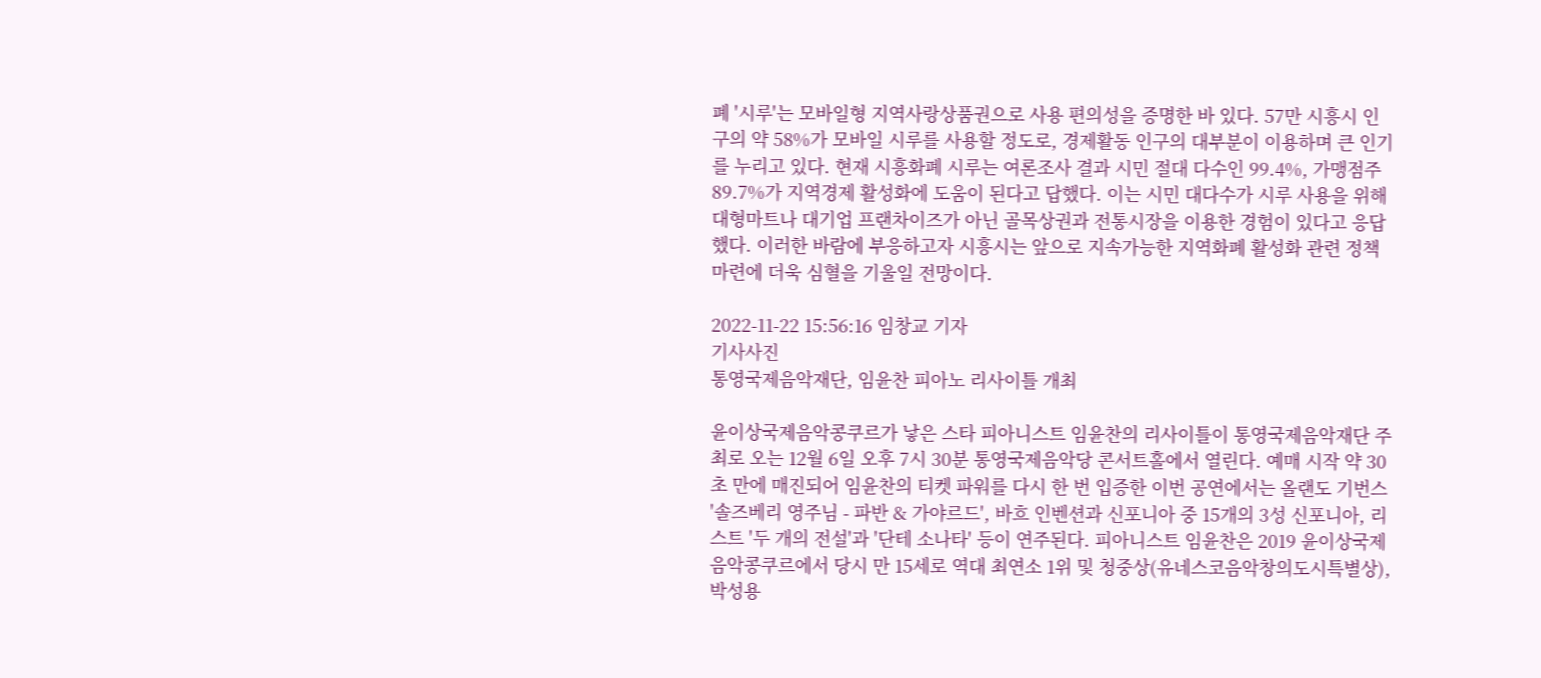폐 '시루'는 모바일형 지역사랑상품권으로 사용 편의성을 증명한 바 있다. 57만 시흥시 인구의 약 58%가 모바일 시루를 사용할 정도로, 경제활동 인구의 대부분이 이용하며 큰 인기를 누리고 있다. 현재 시흥화폐 시루는 여론조사 결과 시민 절대 다수인 99.4%, 가맹점주 89.7%가 지역경제 활성화에 도움이 된다고 답했다. 이는 시민 대다수가 시루 사용을 위해 대형마트나 대기업 프랜차이즈가 아닌 골목상권과 전통시장을 이용한 경험이 있다고 응답했다. 이러한 바람에 부응하고자 시흥시는 앞으로 지속가능한 지역화폐 활성화 관련 정책 마련에 더욱 심혈을 기울일 전망이다.

2022-11-22 15:56:16 임창교 기자
기사사진
통영국제음악재단, 임윤찬 피아노 리사이틀 개최

윤이상국제음악콩쿠르가 낳은 스타 피아니스트 임윤찬의 리사이틀이 통영국제음악재단 주최로 오는 12월 6일 오후 7시 30분 통영국제음악당 콘서트홀에서 열린다. 예매 시작 약 30초 만에 매진되어 임윤찬의 티켓 파워를 다시 한 번 입증한 이번 공연에서는 올랜도 기번스 '솔즈베리 영주님 - 파반 & 가야르드', 바흐 인벤션과 신포니아 중 15개의 3성 신포니아, 리스트 '두 개의 전설'과 '단테 소나타' 등이 연주된다. 피아니스트 임윤찬은 2019 윤이상국제음악콩쿠르에서 당시 만 15세로 역대 최연소 1위 및 청중상(유네스코음악창의도시특별상), 박성용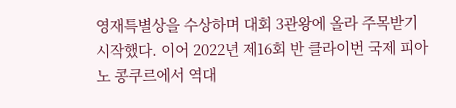영재특별상을 수상하며 대회 3관왕에 올라 주목받기 시작했다. 이어 2022년 제16회 반 클라이번 국제 피아노 콩쿠르에서 역대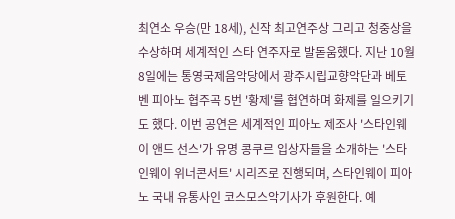최연소 우승(만 18세), 신작 최고연주상 그리고 청중상을 수상하며 세계적인 스타 연주자로 발돋움했다. 지난 10월 8일에는 통영국제음악당에서 광주시립교향악단과 베토벤 피아노 협주곡 5번 '황제'를 협연하며 화제를 일으키기도 했다. 이번 공연은 세계적인 피아노 제조사 '스타인웨이 앤드 선스'가 유명 콩쿠르 입상자들을 소개하는 '스타인웨이 위너콘서트' 시리즈로 진행되며, 스타인웨이 피아노 국내 유통사인 코스모스악기사가 후원한다. 예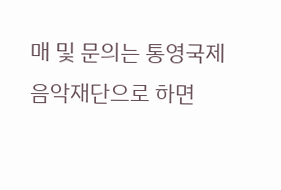매 및 문의는 통영국제음악재단으로 하면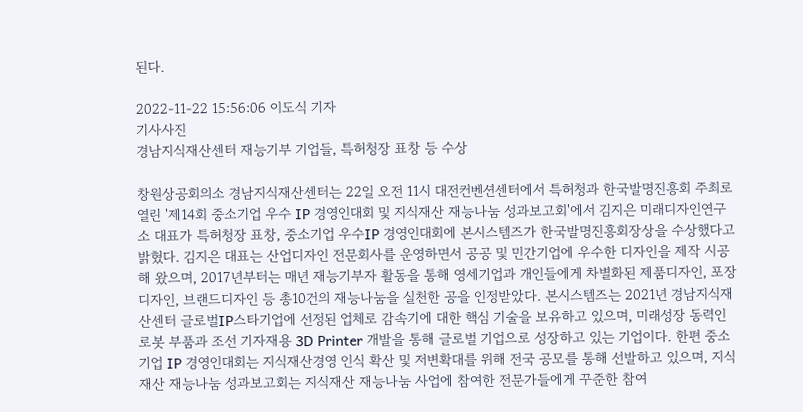된다.

2022-11-22 15:56:06 이도식 기자
기사사진
경남지식재산센터 재능기부 기업들, 특허청장 표창 등 수상

창원상공회의소 경남지식재산센터는 22일 오전 11시 대전컨벤션센터에서 특허청과 한국발명진흥회 주최로 열린 '제14회 중소기업 우수 IP 경영인대회 및 지식재산 재능나눔 성과보고회'에서 김지은 미래디자인연구소 대표가 특허청장 표창, 중소기업 우수IP 경영인대회에 본시스템즈가 한국발명진흥회장상을 수상했다고 밝혔다. 김지은 대표는 산업디자인 전문회사를 운영하면서 공공 및 민간기업에 우수한 디자인을 제작 시공해 왔으며, 2017년부터는 매년 재능기부자 활동을 통해 영세기업과 개인들에게 차별화된 제품디자인, 포장디자인, 브랜드디자인 등 총10건의 재능나눔을 실천한 공을 인정받았다. 본시스템즈는 2021년 경남지식재산센터 글로벌IP스타기업에 선정된 업체로 감속기에 대한 핵심 기술을 보유하고 있으며, 미래성장 동력인 로봇 부품과 조선 기자재용 3D Printer 개발을 통해 글로벌 기업으로 성장하고 있는 기업이다. 한편 중소기업 IP 경영인대회는 지식재산경영 인식 확산 및 저변확대를 위해 전국 공모를 통해 선발하고 있으며, 지식재산 재능나눔 성과보고회는 지식재산 재능나눔 사업에 참여한 전문가들에게 꾸준한 참여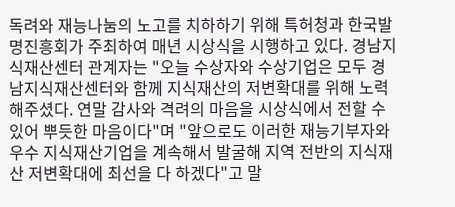독려와 재능나눔의 노고를 치하하기 위해 특허청과 한국발명진흥회가 주최하여 매년 시상식을 시행하고 있다. 경남지식재산센터 관계자는 "오늘 수상자와 수상기업은 모두 경남지식재산센터와 함께 지식재산의 저변확대를 위해 노력해주셨다. 연말 감사와 격려의 마음을 시상식에서 전할 수 있어 뿌듯한 마음이다"며 "앞으로도 이러한 재능기부자와 우수 지식재산기업을 계속해서 발굴해 지역 전반의 지식재산 저변확대에 최선을 다 하겠다"고 말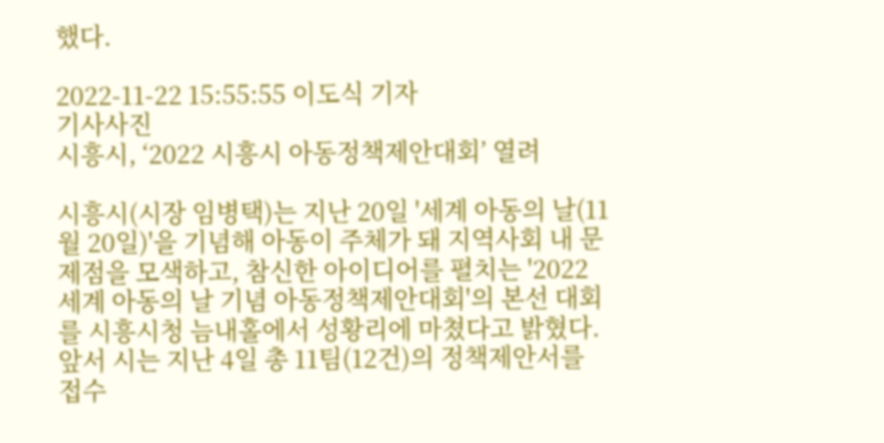했다.

2022-11-22 15:55:55 이도식 기자
기사사진
시흥시, ‘2022 시흥시 아동정책제안대회’ 열려

시흥시(시장 임병택)는 지난 20일 '세계 아동의 날(11월 20일)'을 기념해 아동이 주체가 돼 지역사회 내 문제점을 모색하고, 참신한 아이디어를 펼치는 '2022 세계 아동의 날 기념 아동정책제안대회'의 본선 대회를 시흥시청 늠내홀에서 성황리에 마쳤다고 밝혔다. 앞서 시는 지난 4일 총 11팀(12건)의 정책제안서를 접수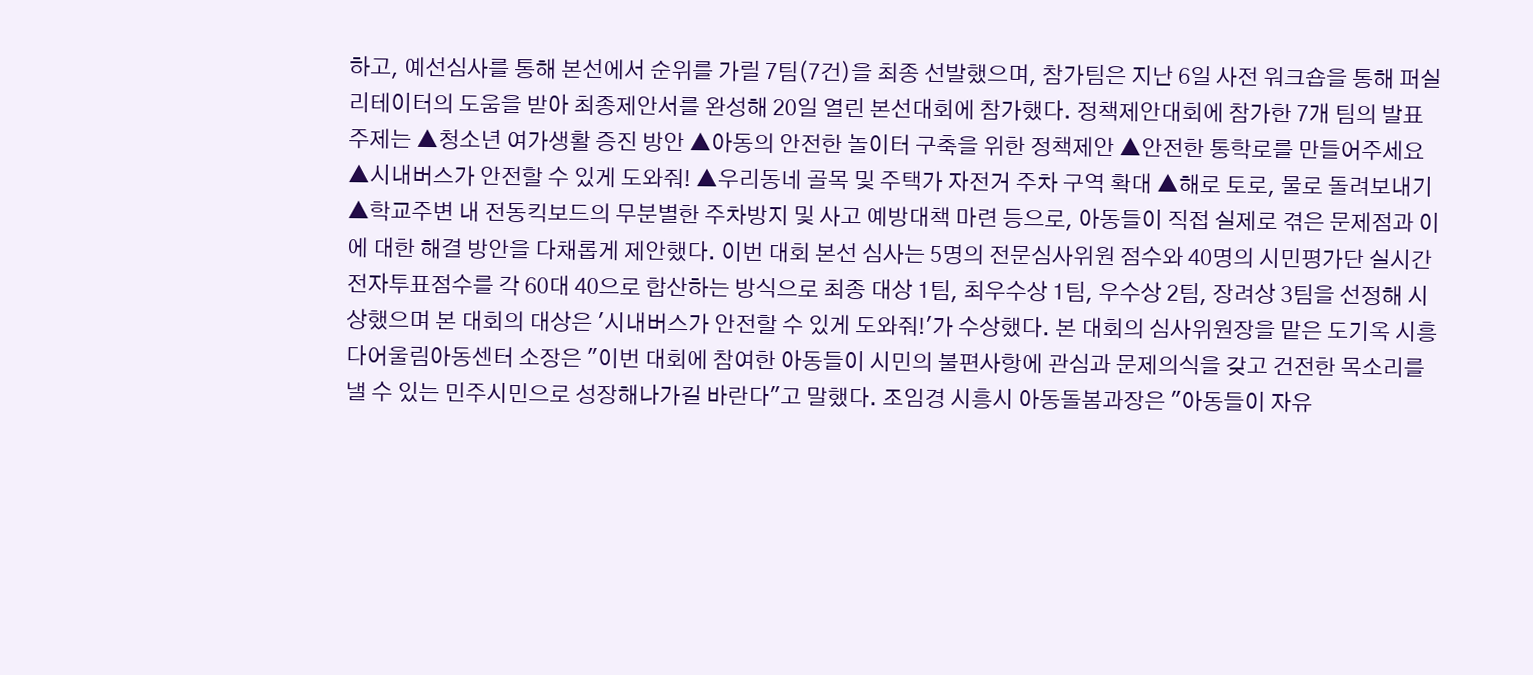하고, 예선심사를 통해 본선에서 순위를 가릴 7팀(7건)을 최종 선발했으며, 참가팀은 지난 6일 사전 워크숍을 통해 퍼실리테이터의 도움을 받아 최종제안서를 완성해 20일 열린 본선대회에 참가했다. 정책제안대회에 참가한 7개 팀의 발표 주제는 ▲청소년 여가생활 증진 방안 ▲아동의 안전한 놀이터 구축을 위한 정책제안 ▲안전한 통학로를 만들어주세요 ▲시내버스가 안전할 수 있게 도와줘! ▲우리동네 골목 및 주택가 자전거 주차 구역 확대 ▲해로 토로, 물로 돌려보내기 ▲학교주변 내 전동킥보드의 무분별한 주차방지 및 사고 예방대책 마련 등으로, 아동들이 직접 실제로 겪은 문제점과 이에 대한 해결 방안을 다채롭게 제안했다. 이번 대회 본선 심사는 5명의 전문심사위원 점수와 40명의 시민평가단 실시간 전자투표점수를 각 60대 40으로 합산하는 방식으로 최종 대상 1팀, 최우수상 1팀, 우수상 2팀, 장려상 3팀을 선정해 시상했으며 본 대회의 대상은 '시내버스가 안전할 수 있게 도와줘!'가 수상했다. 본 대회의 심사위원장을 맡은 도기옥 시흥다어울림아동센터 소장은 "이번 대회에 참여한 아동들이 시민의 불편사항에 관심과 문제의식을 갖고 건전한 목소리를 낼 수 있는 민주시민으로 성장해나가길 바란다"고 말했다. 조임경 시흥시 아동돌봄과장은 "아동들이 자유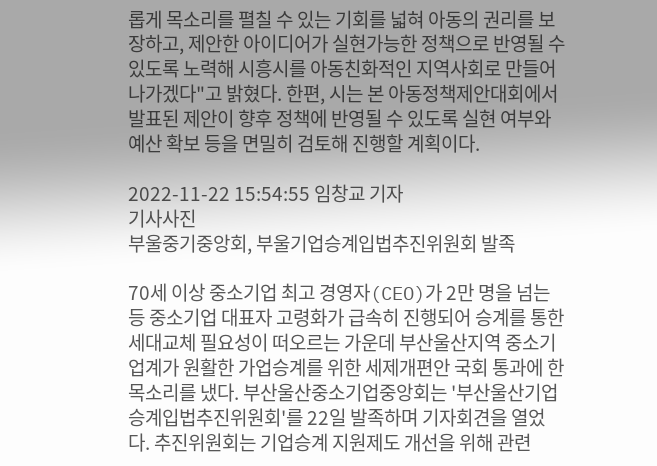롭게 목소리를 펼칠 수 있는 기회를 넓혀 아동의 권리를 보장하고, 제안한 아이디어가 실현가능한 정책으로 반영될 수 있도록 노력해 시흥시를 아동친화적인 지역사회로 만들어나가겠다"고 밝혔다. 한편, 시는 본 아동정책제안대회에서 발표된 제안이 향후 정책에 반영될 수 있도록 실현 여부와 예산 확보 등을 면밀히 검토해 진행할 계획이다.

2022-11-22 15:54:55 임창교 기자
기사사진
부울중기중앙회, 부울기업승계입법추진위원회 발족

70세 이상 중소기업 최고 경영자(CEO)가 2만 명을 넘는 등 중소기업 대표자 고령화가 급속히 진행되어 승계를 통한 세대교체 필요성이 떠오르는 가운데 부산울산지역 중소기업계가 원활한 가업승계를 위한 세제개편안 국회 통과에 한목소리를 냈다. 부산울산중소기업중앙회는 '부산울산기업승계입법추진위원회'를 22일 발족하며 기자회견을 열었다. 추진위원회는 기업승계 지원제도 개선을 위해 관련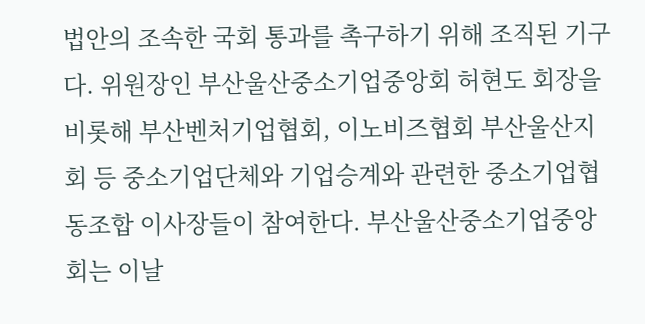법안의 조속한 국회 통과를 촉구하기 위해 조직된 기구다. 위원장인 부산울산중소기업중앙회 허현도 회장을 비롯해 부산벤처기업협회, 이노비즈협회 부산울산지회 등 중소기업단체와 기업승계와 관련한 중소기업협동조합 이사장들이 참여한다. 부산울산중소기업중앙회는 이날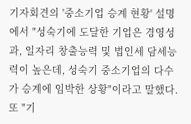기자회견의 '중소기업 승계 현황' 설명에서 "성숙기에 도달한 기업은 경영성과, 일자리 창출능력 및 법인세 담세능력이 높은데, 성숙기 중소기업의 다수가 승계에 임박한 상황"이라고 말했다. 또 "기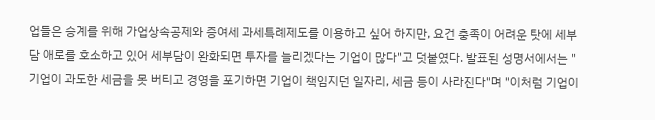업들은 승계를 위해 가업상속공제와 증여세 과세특례제도를 이용하고 싶어 하지만, 요건 충족이 어려운 탓에 세부담 애로를 호소하고 있어 세부담이 완화되면 투자를 늘리겠다는 기업이 많다"고 덧붙였다. 발표된 성명서에서는 "기업이 과도한 세금을 못 버티고 경영을 포기하면 기업이 책임지던 일자리, 세금 등이 사라진다"며 "이처럼 기업이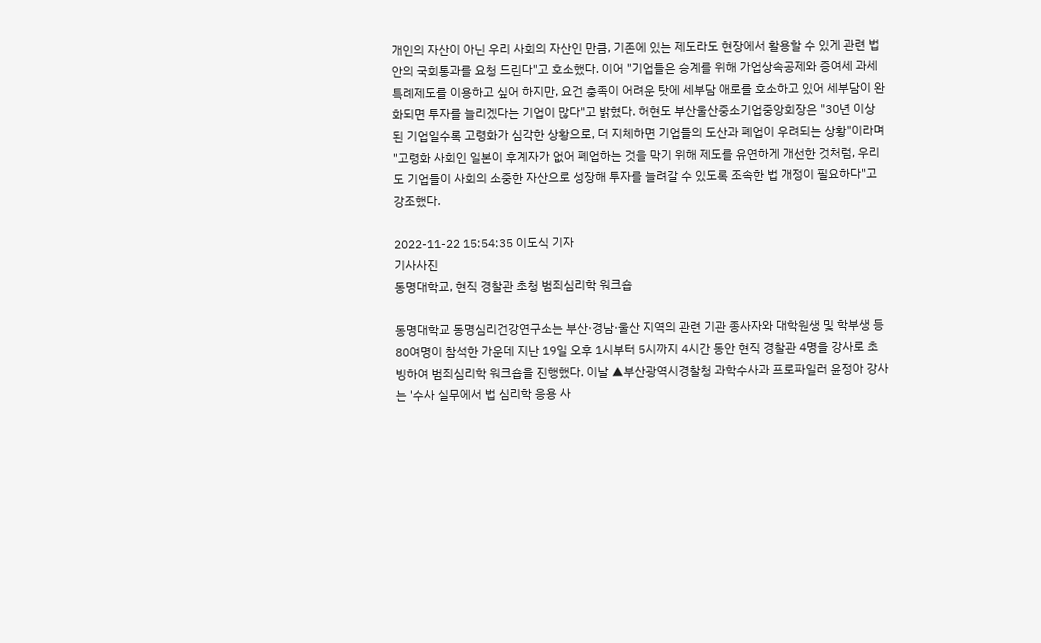개인의 자산이 아닌 우리 사회의 자산인 만큼, 기존에 있는 제도라도 현장에서 활용할 수 있게 관련 법안의 국회통과를 요청 드린다"고 호소했다. 이어 "기업들은 승계를 위해 가업상속공제와 증여세 과세특례제도를 이용하고 싶어 하지만, 요건 충족이 어려운 탓에 세부담 애로를 호소하고 있어 세부담이 완화되면 투자를 늘리겠다는 기업이 많다"고 밝혔다. 허현도 부산울산중소기업중앙회장은 "30년 이상 된 기업일수록 고령화가 심각한 상황으로, 더 지체하면 기업들의 도산과 폐업이 우려되는 상황"이라며 "고령화 사회인 일본이 후계자가 없어 폐업하는 것을 막기 위해 제도를 유연하게 개선한 것처럼, 우리도 기업들이 사회의 소중한 자산으로 성장해 투자를 늘려갈 수 있도록 조속한 법 개정이 필요하다"고 강조했다.

2022-11-22 15:54:35 이도식 기자
기사사진
동명대학교, 현직 경찰관 초청 범죄심리학 워크숍

동명대학교 동명심리건강연구소는 부산·경남·울산 지역의 관련 기관 종사자와 대학원생 및 학부생 등 80여명이 참석한 가운데 지난 19일 오후 1시부터 5시까지 4시간 동안 현직 경찰관 4명을 강사로 초빙하여 범죄심리학 워크숍을 진행했다. 이날 ▲부산광역시경찰청 과학수사과 프로파일러 윤정아 강사는 '수사 실무에서 법 심리학 응용 사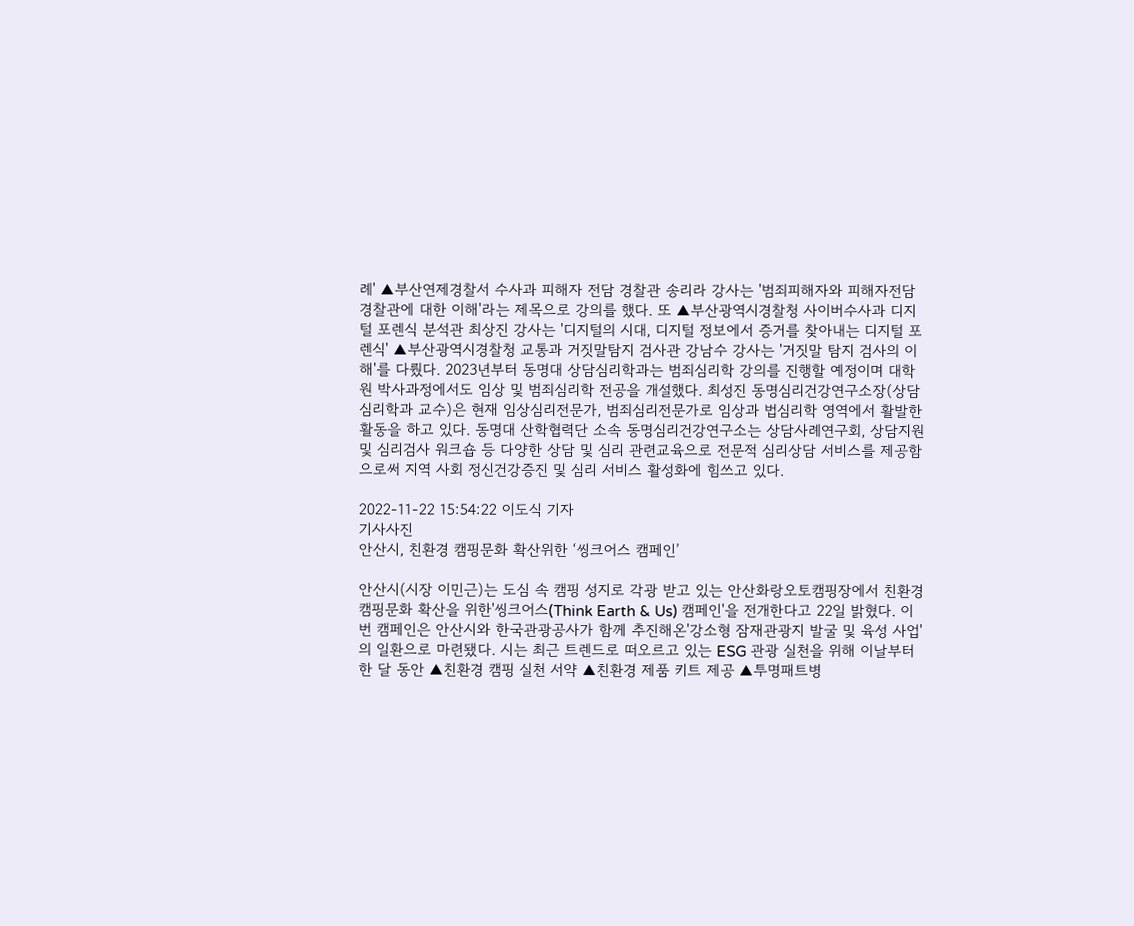례' ▲부산연제경찰서 수사과 피해자 전담 경찰관 송리라 강사는 '범죄피해자와 피해자전담경찰관에 대한 이해'라는 제목으로 강의를 했다. 또 ▲부산광역시경찰청 사이버수사과 디지털 포렌식 분석관 최상진 강사는 '디지털의 시대, 디지털 정보에서 증거를 찾아내는 디지털 포렌식' ▲부산광역시경찰청 교통과 거짓말탐지 검사관 강남수 강사는 '거짓말 탐지 검사의 이해'를 다뤘다. 2023년부터 동명대 상담심리학과는 범죄심리학 강의를 진행할 예정이며 대학원 박사과정에서도 임상 및 범죄심리학 전공을 개설했다. 최성진 동명심리건강연구소장(상담심리학과 교수)은 현재 임상심리전문가, 범죄심리전문가로 임상과 법심리학 영역에서 활발한 활동을 하고 있다. 동명대 산학협력단 소속 동명심리건강연구소는 상담사례연구회, 상담지원 및 심리검사 워크숍 등 다양한 상담 및 심리 관련교육으로 전문적 심리상담 서비스를 제공함으로써 지역 사회 정신건강증진 및 심리 서비스 활성화에 힘쓰고 있다.

2022-11-22 15:54:22 이도식 기자
기사사진
안산시, 친환경 캠핑문화 확산위한 ‘씽크어스 캠페인’

안산시(시장 이민근)는 도심 속 캠핑 성지로 각광 받고 있는 안산화랑오토캠핑장에서 친환경 캠핑문화 확산을 위한'씽크어스(Think Earth & Us) 캠페인'을 전개한다고 22일 밝혔다. 이번 캠페인은 안산시와 한국관광공사가 함께 추진해온'강소형 잠재관광지 발굴 및 육성 사업'의 일환으로 마련됐다. 시는 최근 트렌드로 떠오르고 있는 ESG 관광 실천을 위해 이날부터 한 달 동안 ▲친환경 캠핑 실천 서약 ▲친환경 제품 키트 제공 ▲투명패트병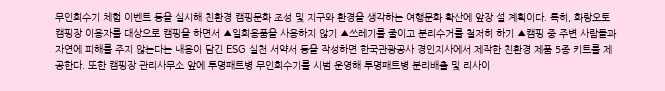무인회수기 체험 이벤트 등을 실시해 친환경 캠핑문화 조성 및 지구와 환경을 생각하는 여행문화 확산에 앞장 설 계획이다. 특히, 화랑오토캠핑장 이용자를 대상으로 캠핑을 하면서 ▲일회용품을 사용하지 않기 ▲쓰레기를 줄이고 분리수거를 철저히 하기 ▲캠핑 중 주변 사람들과 자연에 피해를 주지 않는다는 내용이 담긴 ESG 실천 서약서 등을 작성하면 한국관광공사 경인지사에서 제작한 친환경 제품 5종 키트를 제공한다. 또한 캠핑장 관리사무소 앞에 투명패트병 무인회수기를 시범 운영해 투명패트병 분리배출 및 리사이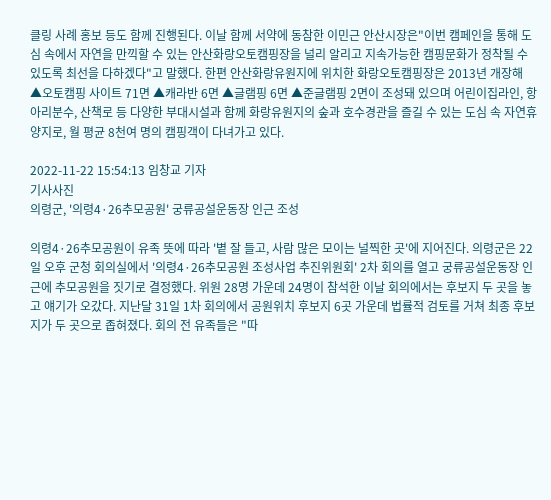클링 사례 홍보 등도 함께 진행된다. 이날 함께 서약에 동참한 이민근 안산시장은"이번 캠페인을 통해 도심 속에서 자연을 만끽할 수 있는 안산화랑오토캠핑장을 널리 알리고 지속가능한 캠핑문화가 정착될 수 있도록 최선을 다하겠다"고 말했다. 한편 안산화랑유원지에 위치한 화랑오토캠핑장은 2013년 개장해 ▲오토캠핑 사이트 71면 ▲캐라반 6면 ▲글램핑 6면 ▲준글램핑 2면이 조성돼 있으며 어린이집라인, 항아리분수, 산책로 등 다양한 부대시설과 함께 화랑유원지의 숲과 호수경관을 즐길 수 있는 도심 속 자연휴양지로, 월 평균 8천여 명의 캠핑객이 다녀가고 있다.

2022-11-22 15:54:13 임창교 기자
기사사진
의령군, '의령4·26추모공원' 궁류공설운동장 인근 조성

의령4·26추모공원이 유족 뜻에 따라 '볕 잘 들고, 사람 많은 모이는 널찍한 곳'에 지어진다. 의령군은 22일 오후 군청 회의실에서 '의령4·26추모공원 조성사업 추진위원회' 2차 회의를 열고 궁류공설운동장 인근에 추모공원을 짓기로 결정했다. 위원 28명 가운데 24명이 참석한 이날 회의에서는 후보지 두 곳을 놓고 얘기가 오갔다. 지난달 31일 1차 회의에서 공원위치 후보지 6곳 가운데 법률적 검토를 거쳐 최종 후보지가 두 곳으로 좁혀졌다. 회의 전 유족들은 "따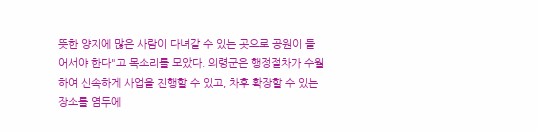뜻한 양지에 많은 사람이 다녀갈 수 있는 곳으로 공원이 들어서야 한다"고 목소리를 모았다. 의령군은 행정절차가 수월하여 신속하게 사업을 진행할 수 있고, 차후 확장할 수 있는 장소를 염두에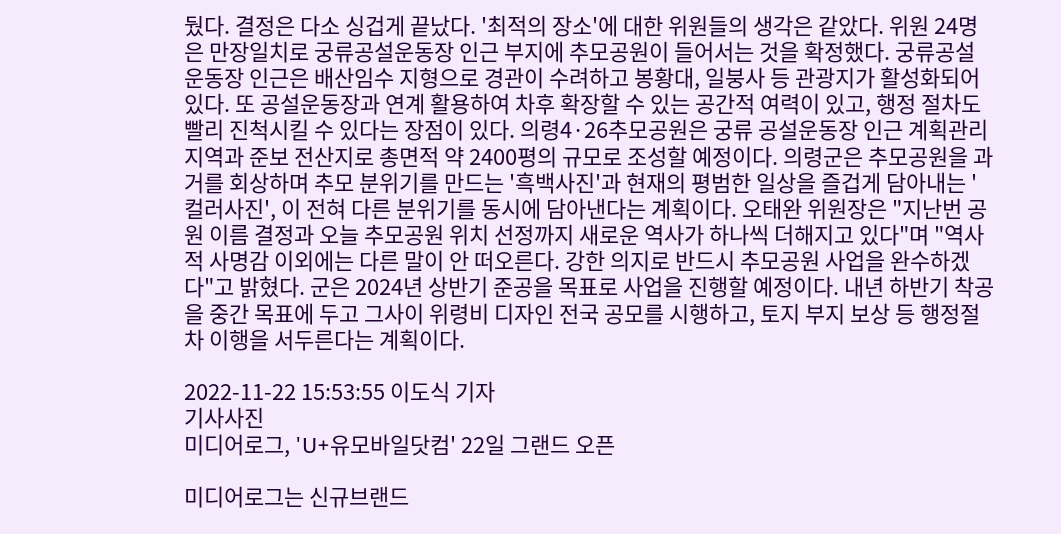뒀다. 결정은 다소 싱겁게 끝났다. '최적의 장소'에 대한 위원들의 생각은 같았다. 위원 24명은 만장일치로 궁류공설운동장 인근 부지에 추모공원이 들어서는 것을 확정했다. 궁류공설운동장 인근은 배산임수 지형으로 경관이 수려하고 봉황대, 일붕사 등 관광지가 활성화되어 있다. 또 공설운동장과 연계 활용하여 차후 확장할 수 있는 공간적 여력이 있고, 행정 절차도 빨리 진척시킬 수 있다는 장점이 있다. 의령4·26추모공원은 궁류 공설운동장 인근 계획관리지역과 준보 전산지로 총면적 약 2400평의 규모로 조성할 예정이다. 의령군은 추모공원을 과거를 회상하며 추모 분위기를 만드는 '흑백사진'과 현재의 평범한 일상을 즐겁게 담아내는 '컬러사진', 이 전혀 다른 분위기를 동시에 담아낸다는 계획이다. 오태완 위원장은 "지난번 공원 이름 결정과 오늘 추모공원 위치 선정까지 새로운 역사가 하나씩 더해지고 있다"며 "역사적 사명감 이외에는 다른 말이 안 떠오른다. 강한 의지로 반드시 추모공원 사업을 완수하겠다"고 밝혔다. 군은 2024년 상반기 준공을 목표로 사업을 진행할 예정이다. 내년 하반기 착공을 중간 목표에 두고 그사이 위령비 디자인 전국 공모를 시행하고, 토지 부지 보상 등 행정절차 이행을 서두른다는 계획이다.

2022-11-22 15:53:55 이도식 기자
기사사진
미디어로그, 'U+유모바일닷컴' 22일 그랜드 오픈

미디어로그는 신규브랜드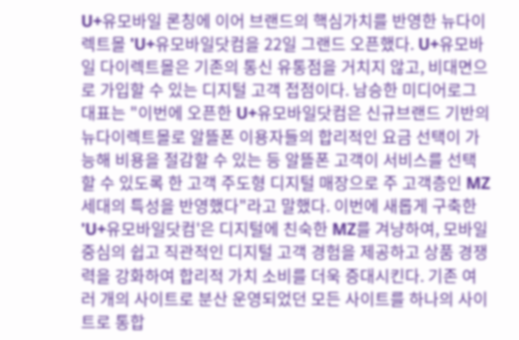U+유모바일 론칭에 이어 브랜드의 핵심가치를 반영한 뉴다이렉트몰 'U+유모바일닷컴을 22일 그랜드 오픈했다. U+유모바일 다이렉트몰은 기존의 통신 유통점을 거치지 않고, 비대면으로 가입할 수 있는 디지털 고객 접점이다. 남승한 미디어로그 대표는 "이번에 오픈한 U+유모바일닷컴은 신규브랜드 기반의 뉴다이렉트몰로 알뜰폰 이용자들의 합리적인 요금 선택이 가능해 비용을 절감할 수 있는 등 알뜰폰 고객이 서비스를 선택할 수 있도록 한 고객 주도형 디지털 매장으로 주 고객층인 MZ세대의 특성을 반영했다"라고 말했다. 이번에 새롭게 구축한 'U+유모바일닷컴'은 디지털에 친숙한 MZ를 겨냥하여, 모바일 중심의 쉽고 직관적인 디지털 고객 경험을 제공하고 상품 경쟁력을 강화하여 합리적 가치 소비를 더욱 증대시킨다. 기존 여러 개의 사이트로 분산 운영되었던 모든 사이트를 하나의 사이트로 통합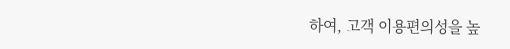하여, 고객 이용편의성을 높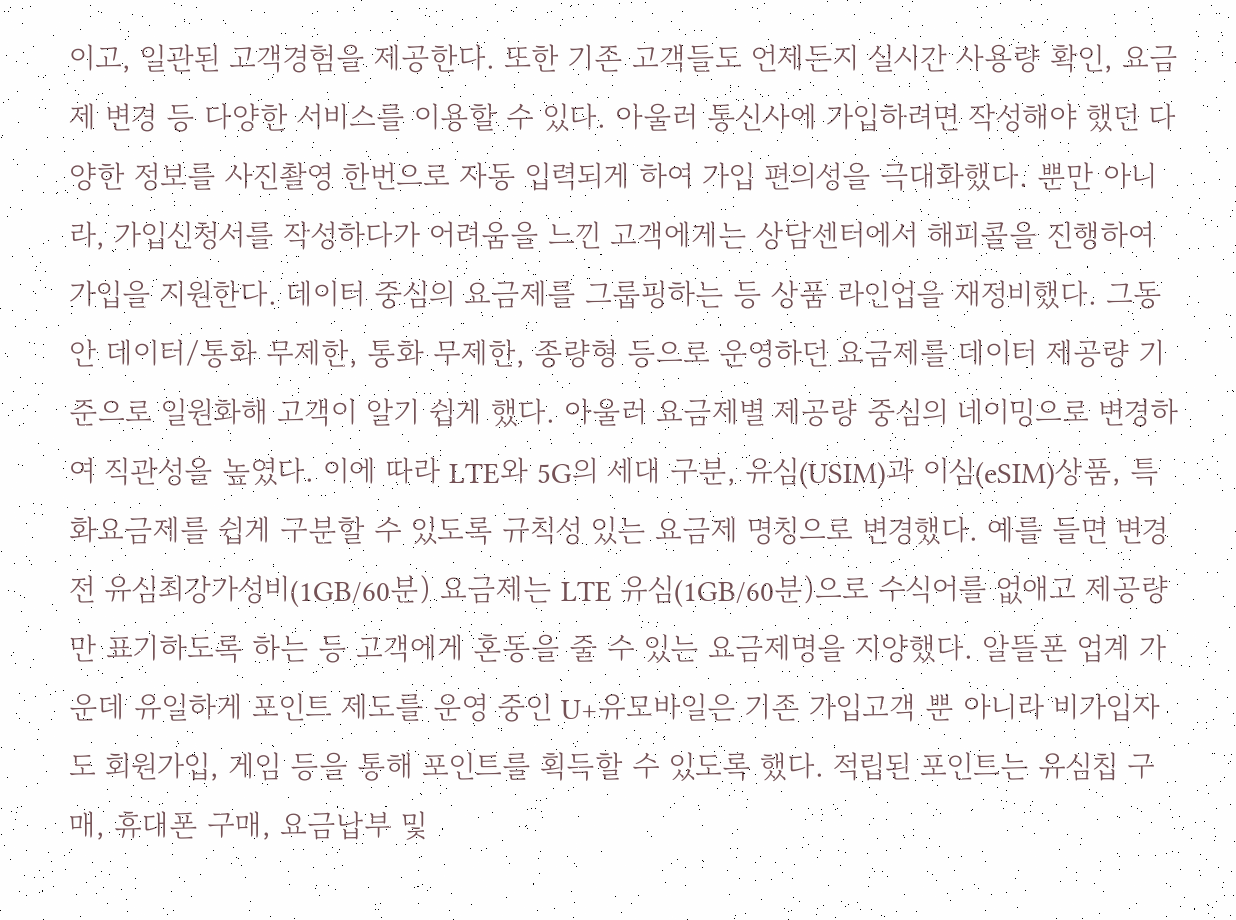이고, 일관된 고객경험을 제공한다. 또한 기존 고객들도 언제든지 실시간 사용량 확인, 요금제 변경 등 다양한 서비스를 이용할 수 있다. 아울러 통신사에 가입하려면 작성해야 했던 다양한 정보를 사진촬영 한번으로 자동 입력되게 하여 가입 편의성을 극대화했다. 뿐만 아니라, 가입신청서를 작성하다가 어려움을 느낀 고객에게는 상담센터에서 해피콜을 진행하여 가입을 지원한다. 데이터 중심의 요금제를 그룹핑하는 등 상품 라인업을 재정비했다. 그동안 데이터/통화 무제한, 통화 무제한, 종량형 등으로 운영하던 요금제를 데이터 제공량 기준으로 일원화해 고객이 알기 쉽게 했다. 아울러 요금제별 제공량 중심의 네이밍으로 변경하여 직관성을 높였다. 이에 따라 LTE와 5G의 세대 구분, 유심(USIM)과 이심(eSIM)상품, 특화요금제를 쉽게 구분할 수 있도록 규칙성 있는 요금제 명칭으로 변경했다. 예를 들면 변경 전 유심최강가성비(1GB/60분) 요금제는 LTE 유심(1GB/60분)으로 수식어를 없애고 제공량만 표기하도록 하는 등 고객에게 혼동을 줄 수 있는 요금제명을 지양했다. 알뜰폰 업계 가운데 유일하게 포인트 제도를 운영 중인 U+유모바일은 기존 가입고객 뿐 아니라 비가입자도 회원가입, 게임 등을 통해 포인트를 획득할 수 있도록 했다. 적립된 포인트는 유심칩 구매, 휴대폰 구매, 요금납부 및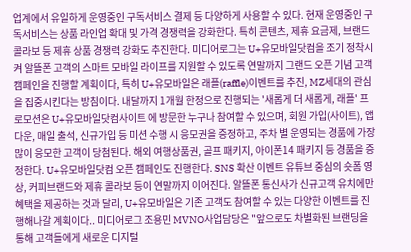업계에서 유일하게 운영중인 구독서비스 결제 등 다양하게 사용할 수 있다. 현재 운영중인 구독서비스는 상품 라인업 확대 및 가격 경쟁력을 강화한다. 특히 콘텐츠, 제휴 요금제, 브랜드콜라보 등 제휴 상품 경쟁력 강화도 추진한다. 미디어로그는 U+유모바일닷컴을 조기 정착시켜 알뜰폰 고객의 스마트 모바일 라이프를 지원할 수 있도록 연말까지 그랜드 오픈 기념 고객 캠페인을 진행할 계획이다, 특히 U+유모바일은 래플(raffle)이벤트를 추진, MZ세대의 관심을 집중시킨다는 방침이다. 내달까지 1개월 한정으로 진행되는 '새롭게 더 새롭게, 래플' 프로모션은 U+유모바일닷컴사이트 에 방문한 누구나 참여할 수 있으며, 회원 가입(사이트), 앱다운, 매일 출석, 신규가입 등 미션 수행 시 응모권을 증정하고, 주차 별 운영되는 경품에 가장 많이 응모한 고객이 당첨된다. 해외 여행상품권, 골프 패키지, 아이폰14 패키지 등 경품을 증정한다. U+유모바일닷컴 오픈 캠페인도 진행한다. SNS 확산 이벤트 유튜브 중심의 숏폼 영상, 커피브랜드와 제휴 콜라보 등이 연말까지 이어진다. 알뜰폰 통신사가 신규고객 유치에만 혜택을 제공하는 것과 달리, U+유모바일은 기존 고객도 참여할 수 있는 다양한 이벤트를 진행해나갈 계획이다.. 미디어로그 조용민 MVNO사업담당은 "앞으로도 차별화된 브랜딩을 통해 고객들에게 새로운 디지털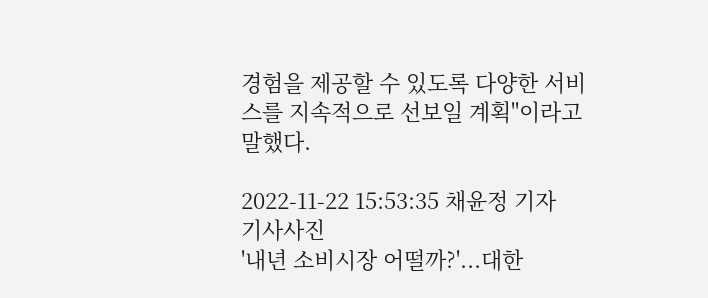경험을 제공할 수 있도록 다양한 서비스를 지속적으로 선보일 계획"이라고 말했다.

2022-11-22 15:53:35 채윤정 기자
기사사진
'내년 소비시장 어떨까?'...대한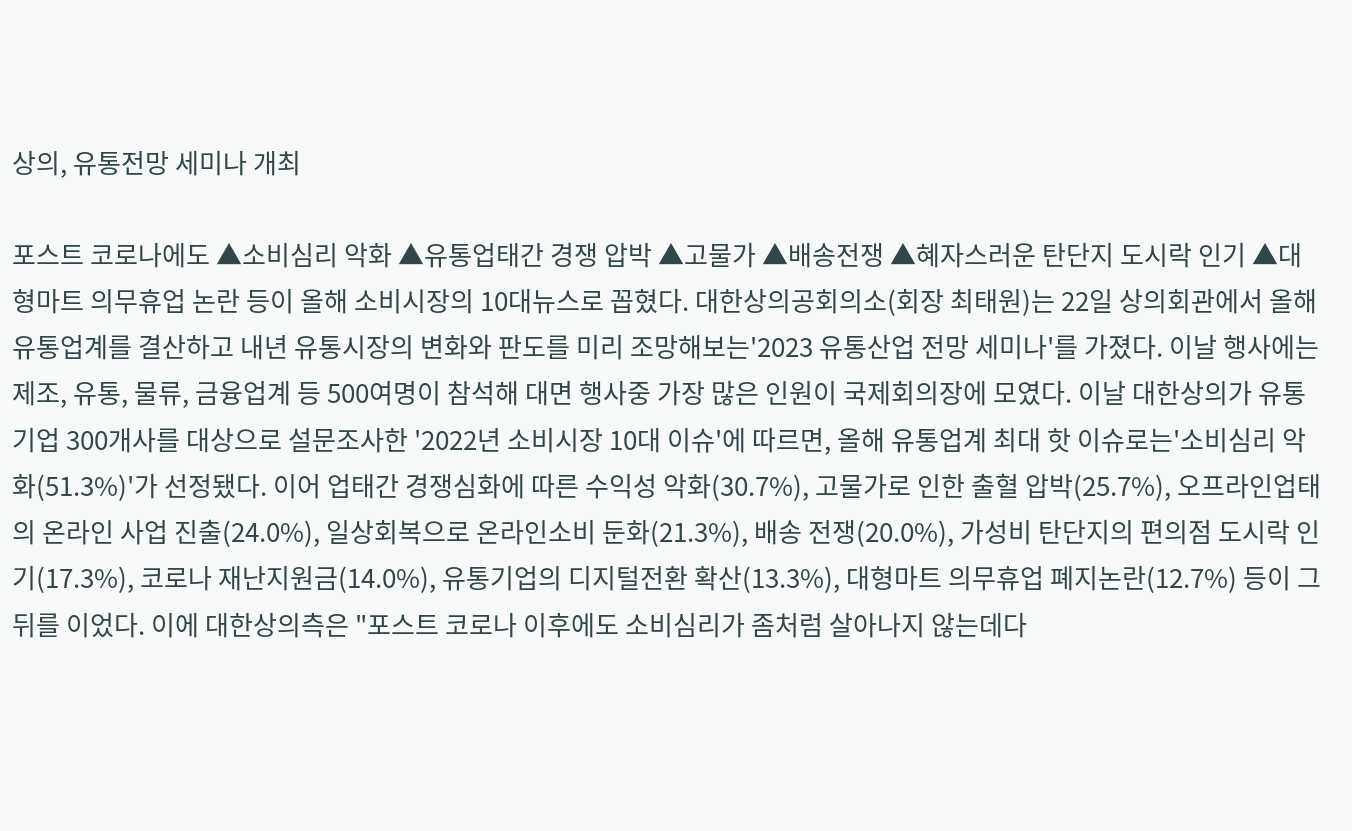상의, 유통전망 세미나 개최

포스트 코로나에도 ▲소비심리 악화 ▲유통업태간 경쟁 압박 ▲고물가 ▲배송전쟁 ▲혜자스러운 탄단지 도시락 인기 ▲대형마트 의무휴업 논란 등이 올해 소비시장의 10대뉴스로 꼽혔다. 대한상의공회의소(회장 최태원)는 22일 상의회관에서 올해 유통업계를 결산하고 내년 유통시장의 변화와 판도를 미리 조망해보는'2023 유통산업 전망 세미나'를 가졌다. 이날 행사에는 제조, 유통, 물류, 금융업계 등 500여명이 참석해 대면 행사중 가장 많은 인원이 국제회의장에 모였다. 이날 대한상의가 유통기업 300개사를 대상으로 설문조사한 '2022년 소비시장 10대 이슈'에 따르면, 올해 유통업계 최대 핫 이슈로는'소비심리 악화(51.3%)'가 선정됐다. 이어 업태간 경쟁심화에 따른 수익성 악화(30.7%), 고물가로 인한 출혈 압박(25.7%), 오프라인업태의 온라인 사업 진출(24.0%), 일상회복으로 온라인소비 둔화(21.3%), 배송 전쟁(20.0%), 가성비 탄단지의 편의점 도시락 인기(17.3%), 코로나 재난지원금(14.0%), 유통기업의 디지털전환 확산(13.3%), 대형마트 의무휴업 폐지논란(12.7%) 등이 그 뒤를 이었다. 이에 대한상의측은 "포스트 코로나 이후에도 소비심리가 좀처럼 살아나지 않는데다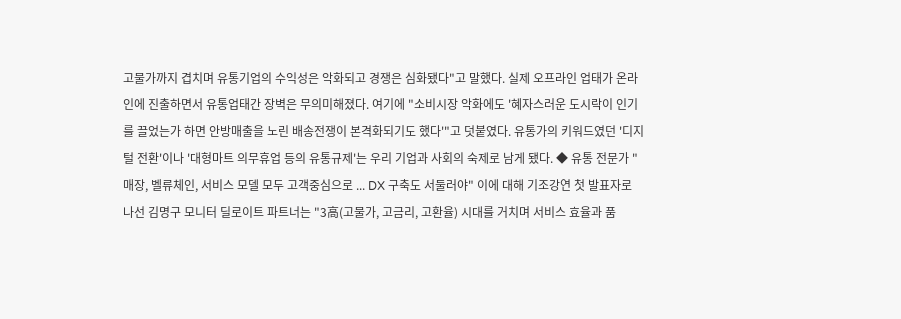고물가까지 겹치며 유통기업의 수익성은 악화되고 경쟁은 심화됐다"고 말했다. 실제 오프라인 업태가 온라인에 진출하면서 유통업태간 장벽은 무의미해졌다. 여기에 "소비시장 악화에도 '혜자스러운 도시락이 인기를 끌었는가 하면 안방매출을 노린 배송전쟁이 본격화되기도 했다'"고 덧붙였다. 유통가의 키워드였던 '디지털 전환'이나 '대형마트 의무휴업 등의 유통규제'는 우리 기업과 사회의 숙제로 남게 됐다. ◆ 유통 전문가 "매장, 벨류체인, 서비스 모델 모두 고객중심으로 ... DX 구축도 서둘러야" 이에 대해 기조강연 첫 발표자로 나선 김명구 모니터 딜로이트 파트너는 "3高(고물가, 고금리, 고환율) 시대를 거치며 서비스 효율과 품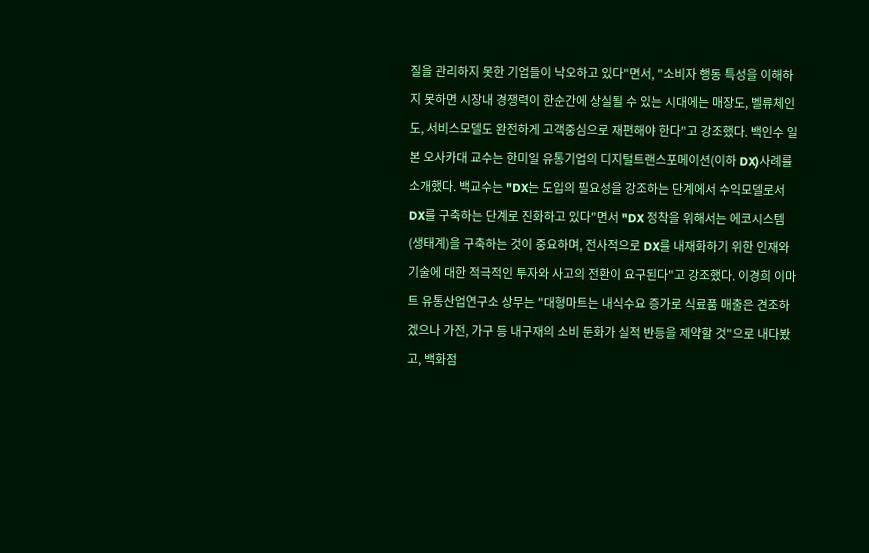질을 관리하지 못한 기업들이 낙오하고 있다"면서, "소비자 행동 특성을 이해하지 못하면 시장내 경쟁력이 한순간에 상실될 수 있는 시대에는 매장도, 벨류체인도, 서비스모델도 완전하게 고객중심으로 재편해야 한다"고 강조했다. 백인수 일본 오사카대 교수는 한미일 유통기업의 디지털트랜스포메이션(이하 DX)사례를 소개했다. 백교수는 "DX는 도입의 필요성을 강조하는 단계에서 수익모델로서 DX를 구축하는 단계로 진화하고 있다"면서 "DX 정착을 위해서는 에코시스템(생태계)을 구축하는 것이 중요하며, 전사적으로 DX를 내재화하기 위한 인재와 기술에 대한 적극적인 투자와 사고의 전환이 요구된다"고 강조했다. 이경희 이마트 유통산업연구소 상무는 "대형마트는 내식수요 증가로 식료품 매출은 견조하겠으나 가전, 가구 등 내구재의 소비 둔화가 실적 반등을 제약할 것"으로 내다봤고, 백화점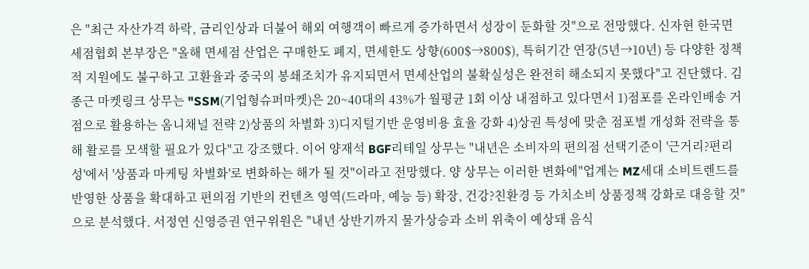은 "최근 자산가격 하락, 금리인상과 더불어 해외 여행객이 빠르게 증가하면서 성장이 둔화할 것"으로 전망했다. 신자현 한국면세점협회 본부장은 "올해 면세점 산업은 구매한도 폐지, 면세한도 상향(600$→800$), 특허기간 연장(5년→10년) 등 다양한 정책적 지원에도 불구하고 고환율과 중국의 봉쇄조치가 유지되면서 면세산업의 불확실성은 완전히 해소되지 못했다"고 진단했다. 김종근 마켓링크 상무는 "SSM(기업형슈퍼마켓)은 20~40대의 43%가 월평균 1회 이상 내점하고 있다면서 1)점포를 온라인배송 거점으로 활용하는 옴니채널 전략 2)상품의 차별화 3)디지털기반 운영비용 효율 강화 4)상권 특성에 맞춘 점포별 개성화 전략을 통해 활로를 모색할 필요가 있다"고 강조했다. 이어 양재석 BGF리테일 상무는 "내년은 소비자의 편의점 선택기준이 '근거리?편리성'에서 '상품과 마케팅 차별화'로 변화하는 해가 될 것"이라고 전망했다. 양 상무는 이러한 변화에"업계는 MZ세대 소비트렌드를 반영한 상품을 확대하고 편의점 기반의 컨텐츠 영역(드라마, 예능 등) 확장, 건강?친환경 등 가치소비 상품정책 강화로 대응할 것"으로 분석했다. 서정연 신영증권 연구위원은 "내년 상반기까지 물가상승과 소비 위축이 예상돼 음식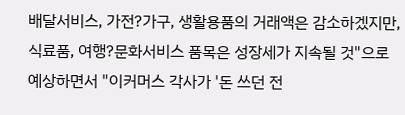배달서비스, 가전?가구, 생활용품의 거래액은 감소하겠지만, 식료품, 여행?문화서비스 품목은 성장세가 지속될 것"으로 예상하면서 "이커머스 각사가 '돈 쓰던 전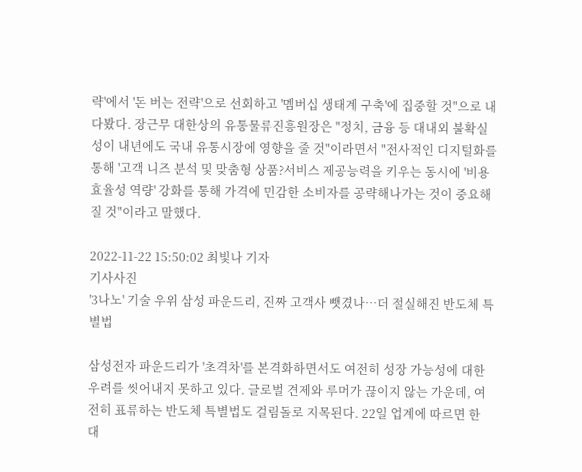략'에서 '돈 버는 전략'으로 선회하고 '멤버십 생태계 구축'에 집중할 것"으로 내다봤다. 장근무 대한상의 유통물류진흥원장은 "정치, 금융 등 대내외 불확실성이 내년에도 국내 유통시장에 영향을 줄 것"이라면서 "전사적인 디지털화를 통해 '고객 니즈 분석 및 맞춤형 상품?서비스 제공능력을 키우는 동시에 '비용 효율성 역량' 강화를 통해 가격에 민감한 소비자를 공략해나가는 것이 중요해질 것"이라고 말했다.

2022-11-22 15:50:02 최빛나 기자
기사사진
'3나노' 기술 우위 삼성 파운드리, 진짜 고객사 뺏겼나…더 절실해진 반도체 특별법

삼성전자 파운드리가 '초격차'를 본격화하면서도 여전히 성장 가능성에 대한 우려를 씻어내지 못하고 있다. 글로벌 견제와 루머가 끊이지 않는 가운데, 여전히 표류하는 반도체 특별법도 걸림돌로 지목된다. 22일 업계에 따르면 한 대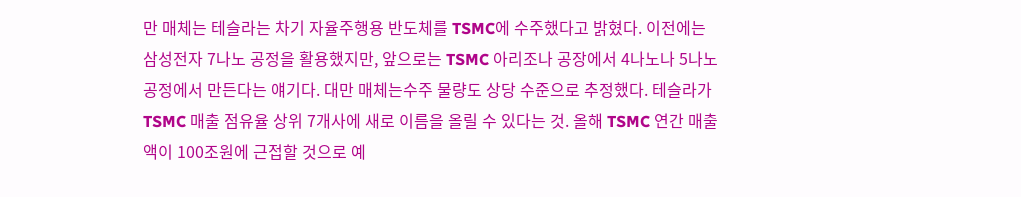만 매체는 테슬라는 차기 자율주행용 반도체를 TSMC에 수주했다고 밝혔다. 이전에는 삼성전자 7나노 공정을 활용했지만, 앞으로는 TSMC 아리조나 공장에서 4나노나 5나노 공정에서 만든다는 얘기다. 대만 매체는수주 물량도 상당 수준으로 추정했다. 테슬라가 TSMC 매출 점유율 상위 7개사에 새로 이름을 올릴 수 있다는 것. 올해 TSMC 연간 매출액이 100조원에 근접할 것으로 예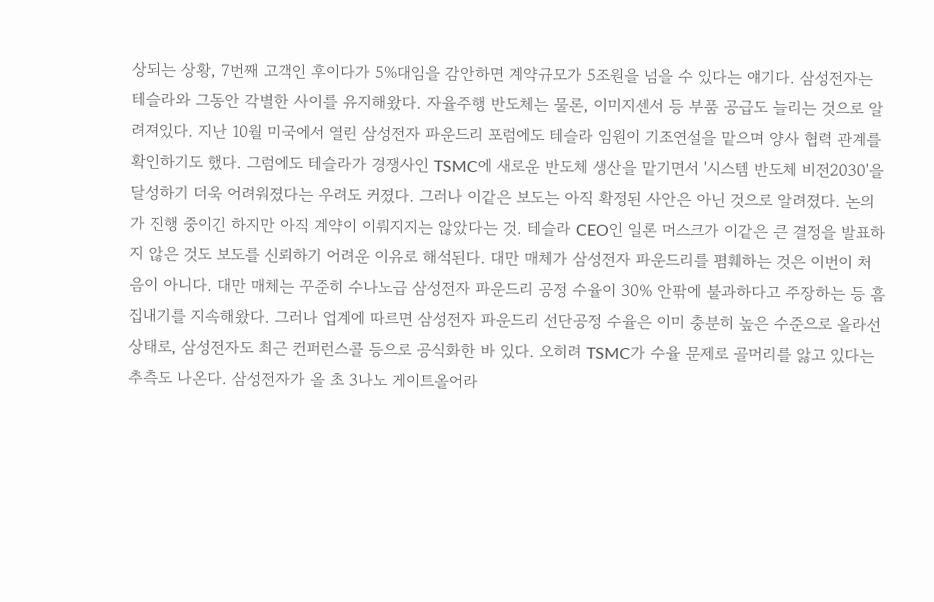상되는 상황, 7번째 고객인 후이다가 5%대임을 감안하면 계약규모가 5조원을 넘을 수 있다는 얘기다. 삼성전자는 테슬라와 그동안 각별한 사이를 유지해왔다. 자율주행 반도체는 물론, 이미지센서 등 부품 공급도 늘리는 것으로 알려져있다. 지난 10월 미국에서 열린 삼성전자 파운드리 포럼에도 테슬라 임원이 기조연설을 맡으며 양사 협력 관계를 확인하기도 했다. 그럼에도 테슬라가 경쟁사인 TSMC에 새로운 반도체 생산을 맡기면서 '시스템 반도체 비전2030'을 달성하기 더욱 어려워졌다는 우려도 커졌다. 그러나 이같은 보도는 아직 확정된 사안은 아닌 것으로 알려졌다. 논의가 진행 중이긴 하지만 아직 계약이 이뤄지지는 않았다는 것. 테슬라 CEO인 일론 머스크가 이같은 큰 결정을 발표하지 않은 것도 보도를 신뢰하기 어려운 이유로 해석된다. 대만 매체가 삼성전자 파운드리를 폄훼하는 것은 이번이 처음이 아니다. 대만 매체는 꾸준히 수나노급 삼성전자 파운드리 공정 수율이 30% 안팎에 불과하다고 주장하는 등 흠집내기를 지속해왔다. 그러나 업계에 따르면 삼성전자 파운드리 선단공정 수율은 이미 충분히 높은 수준으로 올라선 상태로, 삼성전자도 최근 컨퍼런스콜 등으로 공식화한 바 있다. 오히려 TSMC가 수율 문제로 골머리를 앓고 있다는 추측도 나온다. 삼성전자가 올 초 3나노 게이트올어라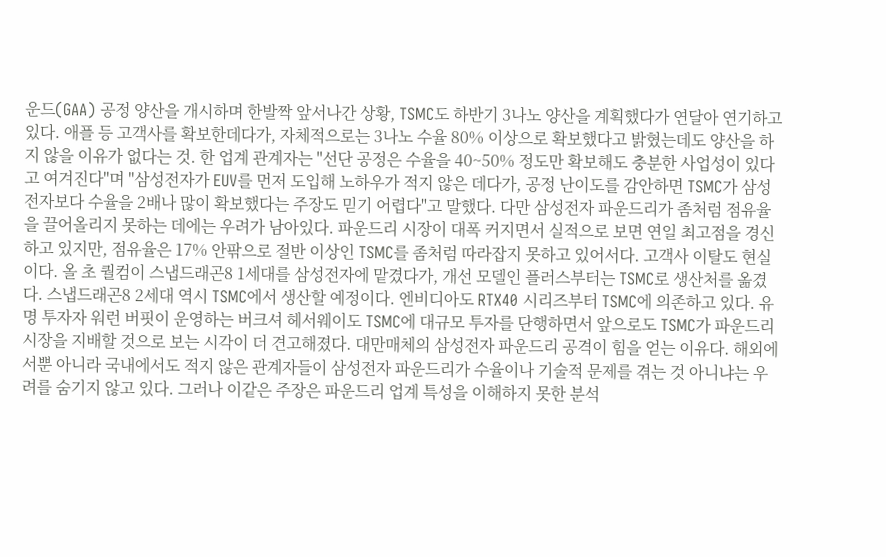운드(GAA) 공정 양산을 개시하며 한발짝 앞서나간 상황, TSMC도 하반기 3나노 양산을 계획했다가 연달아 연기하고 있다. 애플 등 고객사를 확보한데다가, 자체적으로는 3나노 수율 80% 이상으로 확보했다고 밝혔는데도 양산을 하지 않을 이유가 없다는 것. 한 업계 관계자는 "선단 공정은 수율을 40~50% 정도만 확보해도 충분한 사업성이 있다고 여겨진다"며 "삼성전자가 EUV를 먼저 도입해 노하우가 적지 않은 데다가, 공정 난이도를 감안하면 TSMC가 삼성전자보다 수율을 2배나 많이 확보했다는 주장도 믿기 어렵다"고 말했다. 다만 삼성전자 파운드리가 좀처럼 점유율을 끌어올리지 못하는 데에는 우려가 남아있다. 파운드리 시장이 대폭 커지면서 실적으로 보면 연일 최고점을 경신하고 있지만, 점유율은 17% 안팎으로 절반 이상인 TSMC를 좀처럼 따라잡지 못하고 있어서다. 고객사 이탈도 현실이다. 올 초 퀄컴이 스냅드래곤8 1세대를 삼성전자에 맡겼다가, 개선 모델인 플러스부터는 TSMC로 생산처를 옮겼다. 스냅드래곤8 2세대 역시 TSMC에서 생산할 예정이다. 엔비디아도 RTX40 시리즈부터 TSMC에 의존하고 있다. 유명 투자자 워런 버핏이 운영하는 버크셔 헤서웨이도 TSMC에 대규모 투자를 단행하면서 앞으로도 TSMC가 파운드리 시장을 지배할 것으로 보는 시각이 더 견고해졌다. 대만매체의 삼성전자 파운드리 공격이 힘을 얻는 이유다. 해외에서뿐 아니라 국내에서도 적지 않은 관계자들이 삼성전자 파운드리가 수율이나 기술적 문제를 겪는 것 아니냐는 우려를 숨기지 않고 있다. 그러나 이같은 주장은 파운드리 업계 특성을 이해하지 못한 분석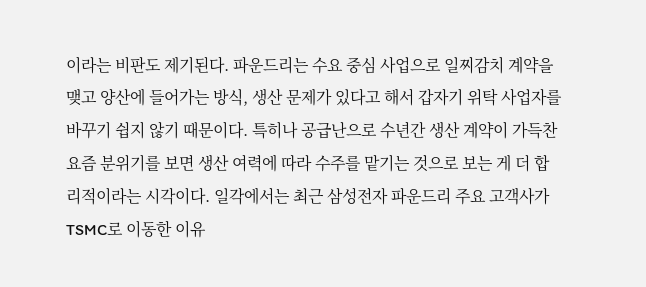이라는 비판도 제기된다. 파운드리는 수요 중심 사업으로 일찌감치 계약을 맺고 양산에 들어가는 방식, 생산 문제가 있다고 해서 갑자기 위탁 사업자를 바꾸기 쉽지 않기 때문이다. 특히나 공급난으로 수년간 생산 계약이 가득찬 요즘 분위기를 보면 생산 여력에 따라 수주를 맡기는 것으로 보는 게 더 합리적이라는 시각이다. 일각에서는 최근 삼성전자 파운드리 주요 고객사가 TSMC로 이동한 이유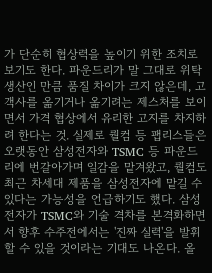가 단순히 협상력을 높이기 위한 조치로 보기도 한다. 파운드리가 말 그대로 위탁 생산인 만큼 품질 차이가 크지 않은데, 고객사를 옮기거나 옮기려는 제스처를 보이면서 가격 협상에서 유리한 고지를 차지하려 한다는 것. 실제로 퀄컴 등 팹리스들은 오랫동안 삼성전자와 TSMC 등 파운드리에 번갈아가며 일감을 맡겨왔고, 퀄컴도 최근 차세대 제품을 삼성전자에 맡길 수 있다는 가능성을 언급하기도 했다. 삼성전자가 TSMC와 기술 격차를 본격화하면서 향후 수주전에서는 '진짜 실력'을 발휘할 수 있을 것이라는 기대도 나온다. 올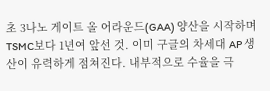초 3나노 게이트 올 어라운드(GAA) 양산을 시작하며 TSMC보다 1년여 앞선 것. 이미 구글의 차세대 AP 생산이 유력하게 점쳐진다. 내부적으로 수율을 극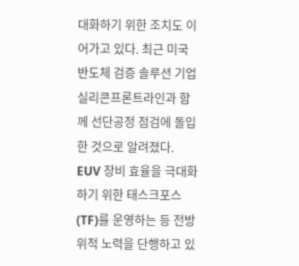대화하기 위한 조치도 이어가고 있다. 최근 미국 반도체 검증 솔루션 기업 실리콘프론트라인과 함께 선단공정 점검에 돌입한 것으로 알려졌다. EUV 장비 효율을 극대화하기 위한 태스크포스(TF)를 운영하는 등 전방위적 노력을 단행하고 있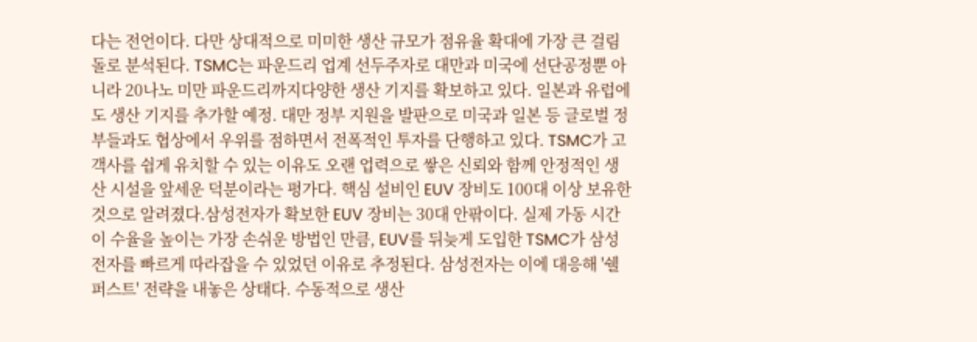다는 전언이다. 다만 상대적으로 미미한 생산 규모가 점유율 확대에 가장 큰 걸림돌로 분석된다. TSMC는 파운드리 업계 선두주자로 대만과 미국에 선단공정뿐 아니라 20나노 미만 파운드리까지다양한 생산 기지를 확보하고 있다. 일본과 유럽에도 생산 기지를 추가할 예정. 대만 정부 지원을 발판으로 미국과 일본 등 글로벌 정부들과도 협상에서 우위를 점하면서 전폭적인 투자를 단행하고 있다. TSMC가 고객사를 쉽게 유치할 수 있는 이유도 오랜 업력으로 쌓은 신뢰와 함께 안정적인 생산 시설을 앞세운 덕분이라는 평가다. 핵심 설비인 EUV 장비도 100대 이상 보유한 것으로 알려졌다.삼성전자가 확보한 EUV 장비는 30대 안팎이다. 실제 가동 시간이 수율을 높이는 가장 손쉬운 방법인 만큼, EUV를 뒤늦게 도입한 TSMC가 삼성전자를 빠르게 따라잡을 수 있었던 이유로 추정된다. 삼성전자는 이에 대응해 '쉘 퍼스트' 전략을 내놓은 상태다. 수동적으로 생산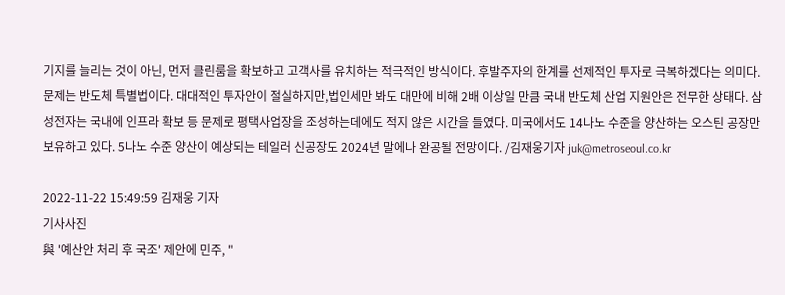기지를 늘리는 것이 아닌, 먼저 클린룸을 확보하고 고객사를 유치하는 적극적인 방식이다. 후발주자의 한계를 선제적인 투자로 극복하겠다는 의미다. 문제는 반도체 특별법이다. 대대적인 투자안이 절실하지만,법인세만 봐도 대만에 비해 2배 이상일 만큼 국내 반도체 산업 지원안은 전무한 상태다. 삼성전자는 국내에 인프라 확보 등 문제로 평택사업장을 조성하는데에도 적지 않은 시간을 들였다. 미국에서도 14나노 수준을 양산하는 오스틴 공장만 보유하고 있다. 5나노 수준 양산이 예상되는 테일러 신공장도 2024년 말에나 완공될 전망이다. /김재웅기자 juk@metroseoul.co.kr

2022-11-22 15:49:59 김재웅 기자
기사사진
與 '예산안 처리 후 국조' 제안에 민주, "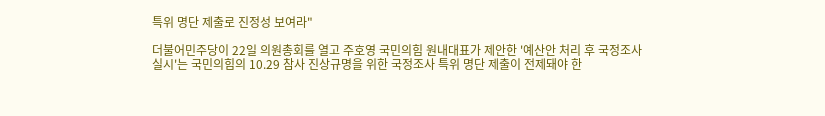특위 명단 제출로 진정성 보여라"

더불어민주당이 22일 의원총회를 열고 주호영 국민의힘 원내대표가 제안한 '예산안 처리 후 국정조사 실시'는 국민의힘의 10.29 참사 진상규명을 위한 국정조사 특위 명단 제출이 전제돼야 한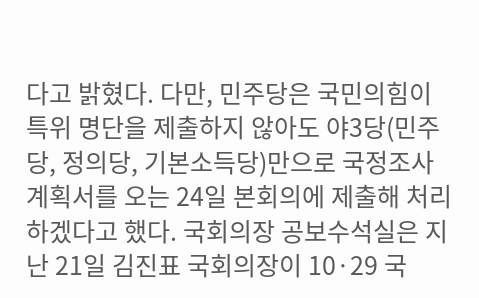다고 밝혔다. 다만, 민주당은 국민의힘이 특위 명단을 제출하지 않아도 야3당(민주당, 정의당, 기본소득당)만으로 국정조사 계획서를 오는 24일 본회의에 제출해 처리하겠다고 했다. 국회의장 공보수석실은 지난 21일 김진표 국회의장이 10·29 국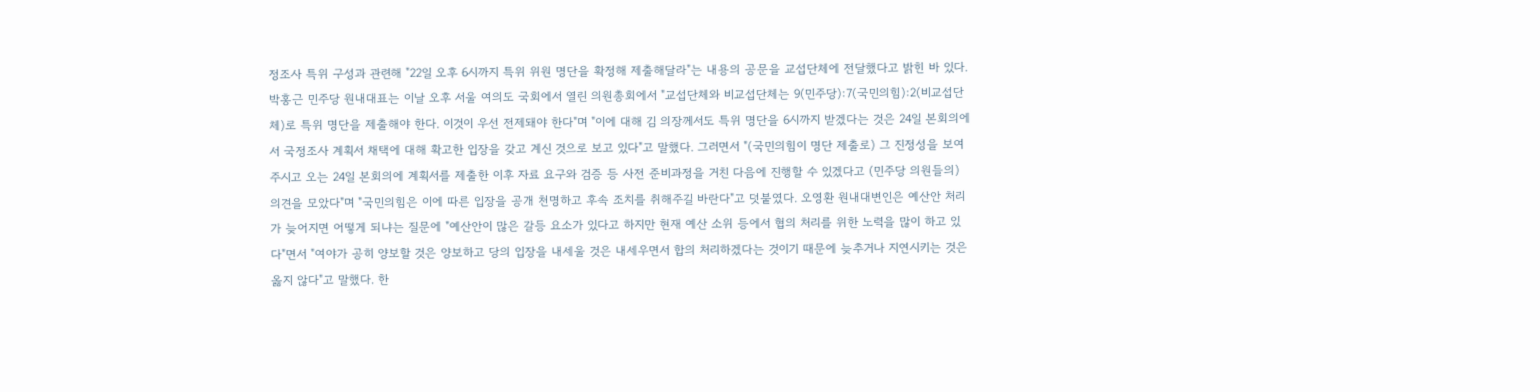정조사 특위 구성과 관련해 "22일 오후 6시까지 특위 위원 명단을 확정해 제출해달라"는 내용의 공문을 교섭단체에 전달했다고 밝힌 바 있다. 박홍근 민주당 원내대표는 이날 오후 서울 여의도 국회에서 열린 의원총회에서 "교섭단체와 비교섭단체는 9(민주당):7(국민의힘):2(비교섭단체)로 특위 명단을 제출해야 한다. 이것이 우선 전제돼야 한다"며 "이에 대해 김 의장께서도 특위 명단을 6시까지 받겠다는 것은 24일 본회의에서 국정조사 계획서 채택에 대해 확고한 입장을 갖고 계신 것으로 보고 있다"고 말했다. 그러면서 "(국민의힘이 명단 제출로) 그 진정성을 보여주시고 오는 24일 본회의에 계획서를 제출한 이후 자료 요구와 검증 등 사전 준비과정을 거친 다음에 진행할 수 있겠다고 (민주당 의원들의) 의견을 모았다"며 "국민의힘은 이에 따른 입장을 공개 천명하고 후속 조치를 취해주길 바란다"고 덧붙였다. 오영환 원내대변인은 예산안 처리가 늦어지면 어떻게 되냐는 질문에 "예산안이 많은 갈등 요소가 있다고 하지만 현재 예산 소위 등에서 협의 처리를 위한 노력을 많이 하고 있다"면서 "여야가 공히 양보할 것은 양보하고 당의 입장을 내세울 것은 내세우면서 합의 처리하겠다는 것이기 때문에 늦추거나 지연시키는 것은 옳지 않다"고 말했다. 한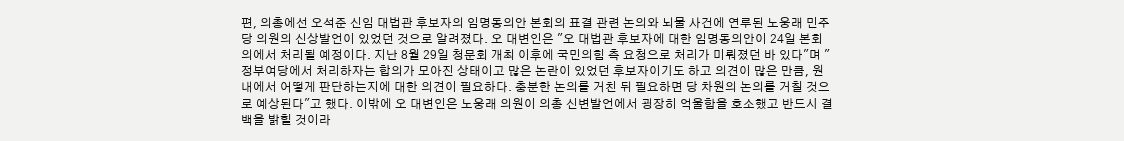편, 의총에선 오석준 신임 대법관 후보자의 임명동의안 본회의 표결 관련 논의와 뇌물 사건에 연루된 노웅래 민주당 의원의 신상발언이 있었던 것으로 알려졌다. 오 대변인은 "오 대법관 후보자에 대한 임명동의안이 24일 본회의에서 처리될 예정이다. 지난 8월 29일 청문회 개최 이후에 국민의힘 측 요청으로 처리가 미뤄졌던 바 있다"며 "정부여당에서 처리하자는 합의가 모아진 상태이고 많은 논란이 있었던 후보자이기도 하고 의견이 많은 만큼, 원내에서 어떻게 판단하는지에 대한 의견이 필요하다. 충분한 논의를 거친 뒤 필요하면 당 차원의 논의를 거칠 것으로 예상된다"고 했다. 이밖에 오 대변인은 노웅래 의원이 의총 신변발언에서 굉장히 억울함을 호소했고 반드시 결백을 밝힐 것이라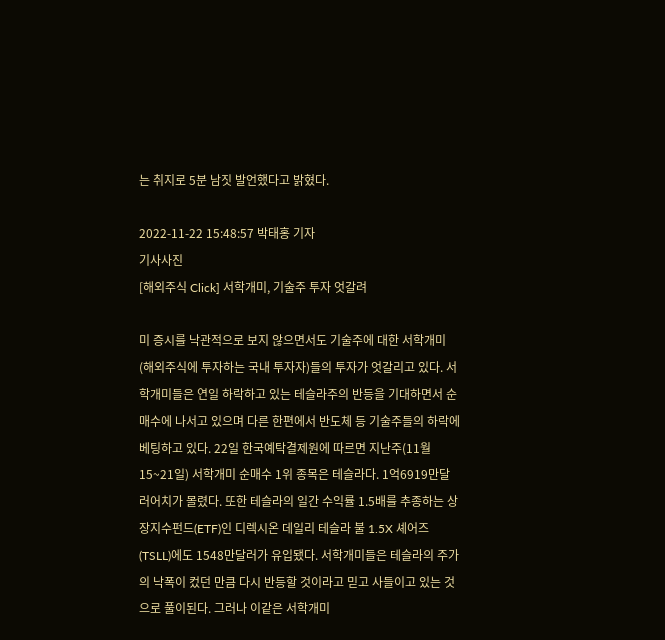는 취지로 5분 남짓 발언했다고 밝혔다.

2022-11-22 15:48:57 박태홍 기자
기사사진
[해외주식 Click] 서학개미, 기술주 투자 엇갈려

미 증시를 낙관적으로 보지 않으면서도 기술주에 대한 서학개미(해외주식에 투자하는 국내 투자자)들의 투자가 엇갈리고 있다. 서학개미들은 연일 하락하고 있는 테슬라주의 반등을 기대하면서 순매수에 나서고 있으며 다른 한편에서 반도체 등 기술주들의 하락에 베팅하고 있다. 22일 한국예탁결제원에 따르면 지난주(11월 15~21일) 서학개미 순매수 1위 종목은 테슬라다. 1억6919만달러어치가 몰렸다. 또한 테슬라의 일간 수익률 1.5배를 추종하는 상장지수펀드(ETF)인 디렉시온 데일리 테슬라 불 1.5X 셰어즈(TSLL)에도 1548만달러가 유입됐다. 서학개미들은 테슬라의 주가의 낙폭이 컸던 만큼 다시 반등할 것이라고 믿고 사들이고 있는 것으로 풀이된다. 그러나 이같은 서학개미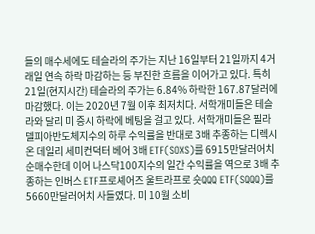들의 매수세에도 테슬라의 주가는 지난 16일부터 21일까지 4거래일 연속 하락 마감하는 등 부진한 흐름을 이어가고 있다. 특히 21일(현지시간) 테슬라의 주가는 6.84% 하락한 167.87달러에 마감했다. 이는 2020년 7월 이후 최저치다. 서학개미들은 테슬라와 달리 미 증시 하락에 베팅을 걸고 있다. 서학개미들은 필라델피아반도체지수의 하루 수익률을 반대로 3배 추종하는 디렉시온 데일리 세미컨덕터 베어 3배 ETF(SOXS)를 6915만달러어치 순매수한데 이어 나스닥100지수의 일간 수익률을 역으로 3배 추종하는 인버스 ETF프로셰어즈 울트라프로 숏QQQ ETF(SQQQ)를 5660만달러어치 사들였다. 미 10월 소비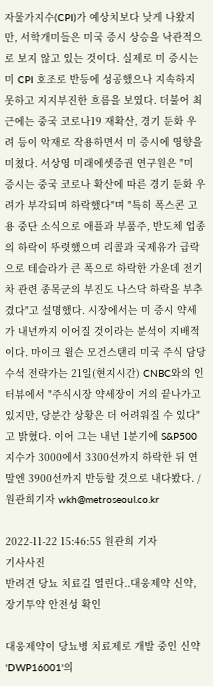자물가지수(CPI)가 예상치보다 낮게 나왔지만, 서학개미들은 미국 증시 상승을 낙관적으로 보지 않고 있는 것이다. 실제로 미 증시는 미 CPI 호조로 반등에 성공했으나 지속하지 못하고 지지부진한 흐름을 보였다. 더불어 최근에는 중국 코로나19 재확산, 경기 둔화 우려 등이 악재로 작용하면서 미 증시에 영향을 미쳤다. 서상영 미래에셋증권 연구원은 "미 증시는 중국 코로나 확산에 따른 경기 둔화 우려가 부각되며 하락했다"며 "특히 폭스콘 고용 중단 소식으로 애플과 부품주, 반도체 업종의 하락이 뚜렷했으며 리콜과 국제유가 급락으로 테슬라가 큰 폭으로 하락한 가운데 전기차 관련 종목군의 부진도 나스닥 하락을 부추겼다"고 설명했다. 시장에서는 미 증시 약세가 내년까지 이어질 것이라는 분석이 지배적이다. 마이크 윌슨 모건스탠리 미국 주식 담당 수석 전략가는 21일(현지시간) CNBC와의 인터뷰에서 "주식시장 약세장이 거의 끝나가고 있지만, 당분간 상황은 더 어려워질 수 있다"고 밝혔다. 이어 그는 내년 1분기에 S&P500지수가 3000에서 3300선까지 하락한 뒤 연말엔 3900선까지 반등할 것으로 내다봤다. /원관희기자 wkh@metroseoul.co.kr

2022-11-22 15:46:55 원관희 기자
기사사진
반려견 당뇨 치료길 열린다..대웅제약 신약, 장기투약 안전성 확인

대웅제약이 당뇨병 치료제로 개발 중인 신약 'DWP16001'의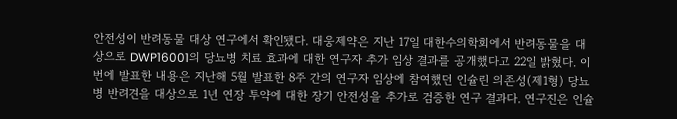안전성이 반려동물 대상 연구에서 확인됐다. 대웅제약은 지난 17일 대한수의학회에서 반려동물을 대상으로 DWP16001의 당뇨병 치료 효과에 대한 연구자 추가 임상 결과를 공개했다고 22일 밝혔다. 이번에 발표한 내용은 지난해 5월 발표한 8주 간의 연구자 임상에 참여했던 인슐린 의존성(제1형) 당뇨병 반려견을 대상으로 1년 연장 투약에 대한 장기 안전성을 추가로 검증한 연구 결과다. 연구진은 인슐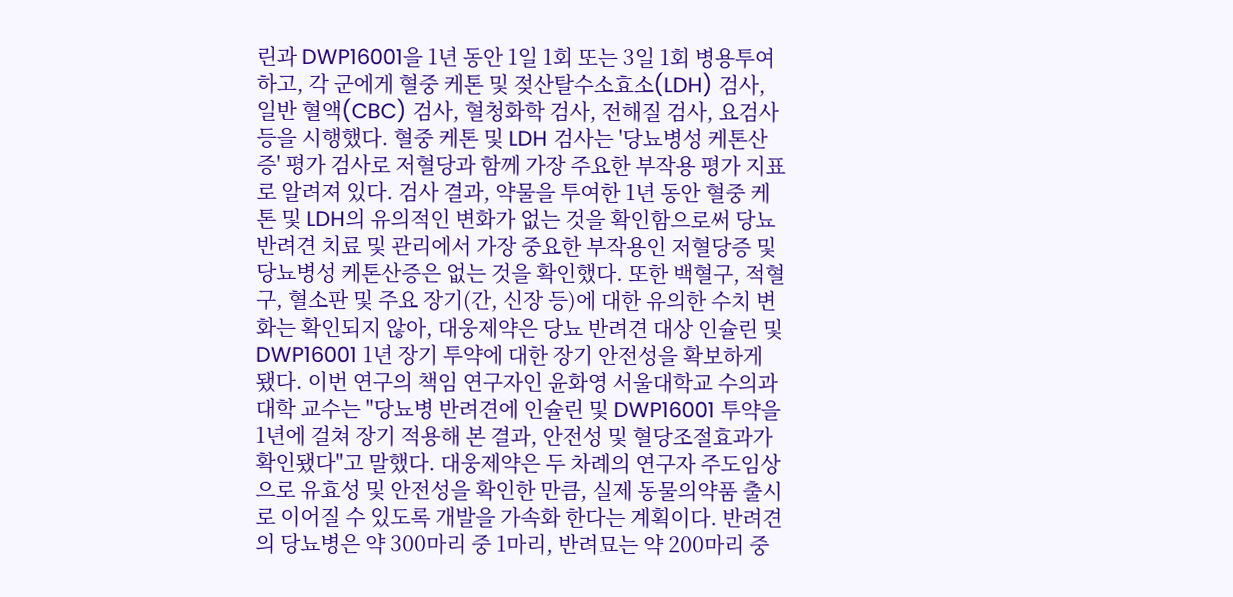린과 DWP16001을 1년 동안 1일 1회 또는 3일 1회 병용투여하고, 각 군에게 혈중 케톤 및 젖산탈수소효소(LDH) 검사, 일반 혈액(CBC) 검사, 혈청화학 검사, 전해질 검사, 요검사 등을 시행했다. 혈중 케톤 및 LDH 검사는 '당뇨병성 케톤산증' 평가 검사로 저혈당과 함께 가장 주요한 부작용 평가 지표로 알려져 있다. 검사 결과, 약물을 투여한 1년 동안 혈중 케톤 및 LDH의 유의적인 변화가 없는 것을 확인함으로써 당뇨 반려견 치료 및 관리에서 가장 중요한 부작용인 저혈당증 및 당뇨병성 케톤산증은 없는 것을 확인했다. 또한 백혈구, 적혈구, 혈소판 및 주요 장기(간, 신장 등)에 대한 유의한 수치 변화는 확인되지 않아, 대웅제약은 당뇨 반려견 대상 인슐린 및 DWP16001 1년 장기 투약에 대한 장기 안전성을 확보하게 됐다. 이번 연구의 책임 연구자인 윤화영 서울대학교 수의과대학 교수는 "당뇨병 반려견에 인슐린 및 DWP16001 투약을 1년에 걸쳐 장기 적용해 본 결과, 안전성 및 혈당조절효과가 확인됐다"고 말했다. 대웅제약은 두 차례의 연구자 주도임상으로 유효성 및 안전성을 확인한 만큼, 실제 동물의약품 출시로 이어질 수 있도록 개발을 가속화 한다는 계획이다. 반려견의 당뇨병은 약 300마리 중 1마리, 반려묘는 약 200마리 중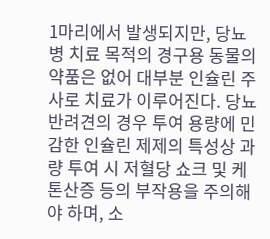1마리에서 발생되지만, 당뇨병 치료 목적의 경구용 동물의약품은 없어 대부분 인슐린 주사로 치료가 이루어진다. 당뇨 반려견의 경우 투여 용량에 민감한 인슐린 제제의 특성상 과량 투여 시 저혈당 쇼크 및 케톤산증 등의 부작용을 주의해야 하며, 소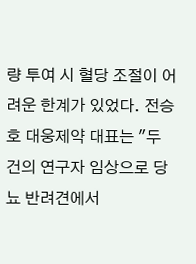량 투여 시 혈당 조절이 어려운 한계가 있었다. 전승호 대웅제약 대표는 "두 건의 연구자 임상으로 당뇨 반려견에서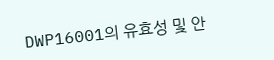DWP16001의 유효성 및 안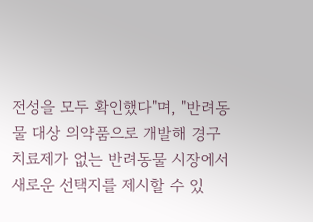전성을 모두 확인했다"며, "반려동물 대상 의약품으로 개발해 경구 치료제가 없는 반려동물 시장에서 새로운 선택지를 제시할 수 있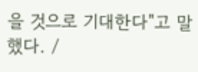을 것으로 기대한다"고 말했다. /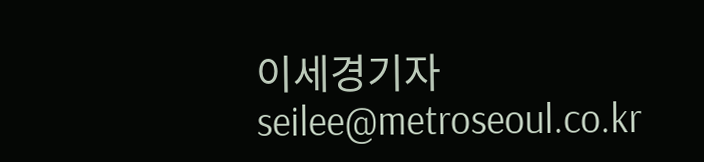이세경기자 seilee@metroseoul.co.kr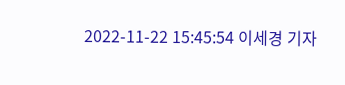2022-11-22 15:45:54 이세경 기자